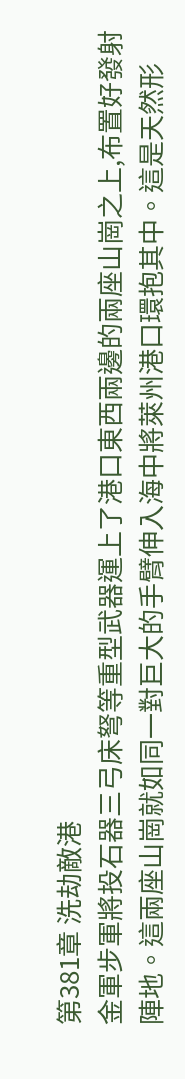第381章 洗劫敵港
金軍步軍將投石器三弓床弩等重型武器運上了港口東西兩邊的兩座山崗之上,布置好發射陣地。這兩座山崗就如同一對巨大的手臂伸入海中將萊州港口環抱其中。這是天然形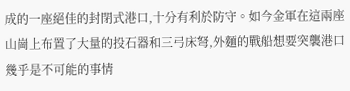成的一座絕佳的封閉式港口,十分有利於防守。如今金軍在這兩座山崗上布置了大量的投石器和三弓床弩,外麵的戰船想要突襲港口幾乎是不可能的事情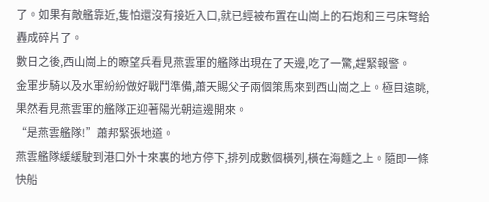了。如果有敵艦靠近,隻怕還沒有接近入口,就已經被布置在山崗上的石炮和三弓床弩給轟成碎片了。
數日之後,西山崗上的瞭望兵看見燕雲軍的艦隊出現在了天邊,吃了一驚,趕緊報警。
金軍步騎以及水軍紛紛做好戰鬥準備,蕭天賜父子兩個策馬來到西山崗之上。極目遠眺,果然看見燕雲軍的艦隊正迎著陽光朝這邊開來。
“是燕雲艦隊!”蕭邦緊張地道。
燕雲艦隊緩緩駛到港口外十來裏的地方停下,排列成數個橫列,橫在海麵之上。隨即一條快船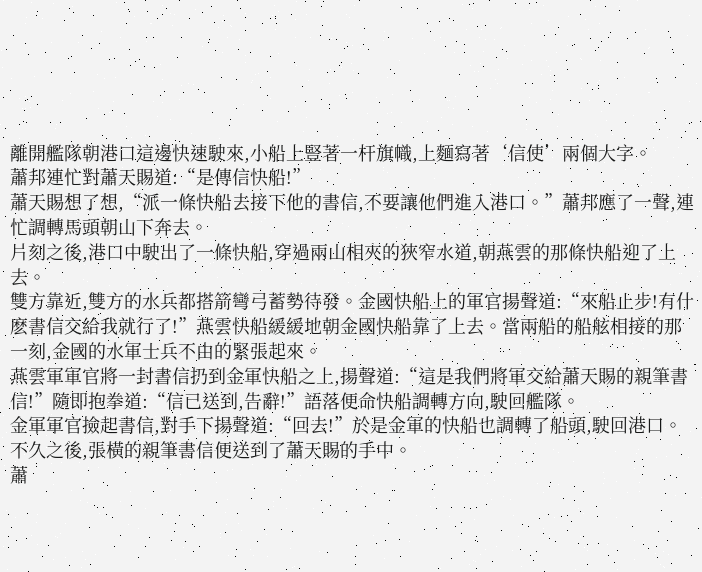離開艦隊朝港口這邊快速駛來,小船上豎著一杆旗幟,上麵寫著‘信使’兩個大字。
蕭邦連忙對蕭天賜道:“是傳信快船!”
蕭天賜想了想,“派一條快船去接下他的書信,不要讓他們進入港口。”蕭邦應了一聲,連忙調轉馬頭朝山下奔去。
片刻之後,港口中駛出了一條快船,穿過兩山相夾的狹窄水道,朝燕雲的那條快船迎了上去。
雙方靠近,雙方的水兵都搭箭彎弓蓄勢待發。金國快船上的軍官揚聲道:“來船止步!有什麽書信交給我就行了!”燕雲快船緩緩地朝金國快船靠了上去。當兩船的船舷相接的那一刻,金國的水軍士兵不由的緊張起來。
燕雲軍軍官將一封書信扔到金軍快船之上,揚聲道:“這是我們將軍交給蕭天賜的親筆書信!”隨即抱拳道:“信已送到,告辭!”語落便命快船調轉方向,駛回艦隊。
金軍軍官撿起書信,對手下揚聲道:“回去!”於是金軍的快船也調轉了船頭,駛回港口。
不久之後,張橫的親筆書信便送到了蕭天賜的手中。
蕭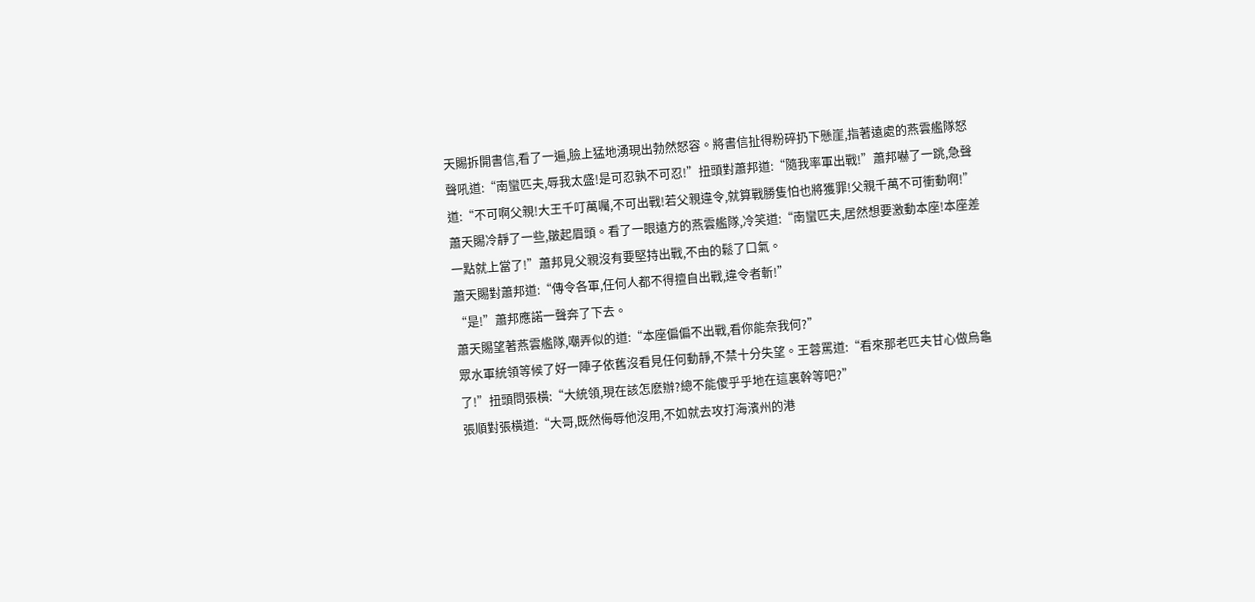天賜拆開書信,看了一遍,臉上猛地湧現出勃然怒容。將書信扯得粉碎扔下懸崖,指著遠處的燕雲艦隊怒聲吼道:“南蠻匹夫,辱我太盛!是可忍孰不可忍!”扭頭對蕭邦道:“隨我率軍出戰!”蕭邦嚇了一跳,急聲道:“不可啊父親!大王千叮萬囑,不可出戰!若父親違令,就算戰勝隻怕也將獲罪!父親千萬不可衝動啊!”
蕭天賜冷靜了一些,皺起眉頭。看了一眼遠方的燕雲艦隊,冷笑道:“南蠻匹夫,居然想要激動本座!本座差一點就上當了!”蕭邦見父親沒有要堅持出戰,不由的鬆了口氣。
蕭天賜對蕭邦道:“傳令各軍,任何人都不得擅自出戰,違令者斬!”
“是!”蕭邦應諾一聲奔了下去。
蕭天賜望著燕雲艦隊,嘲弄似的道:“本座偏偏不出戰,看你能奈我何?”
眾水軍統領等候了好一陣子依舊沒看見任何動靜,不禁十分失望。王蓉罵道:“看來那老匹夫甘心做烏龜了!”扭頭問張橫:“大統領,現在該怎麽辦?總不能傻乎乎地在這裏幹等吧?”
張順對張橫道:“大哥,既然侮辱他沒用,不如就去攻打海濱州的港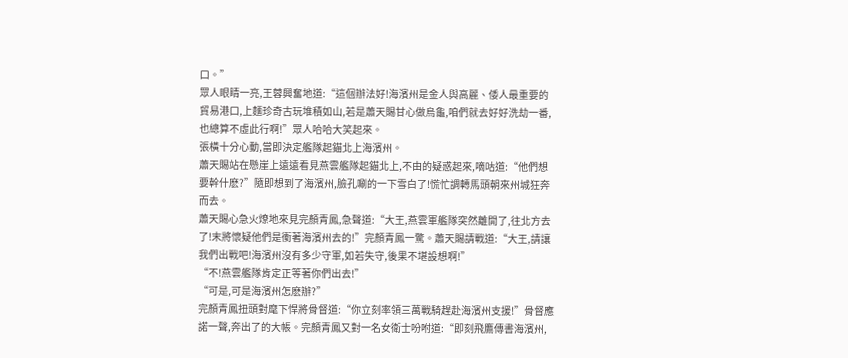口。”
眾人眼睛一亮,王蓉興奮地道:“這個辦法好!海濱州是金人與高麗、倭人最重要的貿易港口,上麵珍奇古玩堆積如山,若是蕭天賜甘心做烏龜,咱們就去好好洗劫一番,也總算不虛此行啊!”眾人哈哈大笑起來。
張橫十分心動,當即決定艦隊起錨北上海濱州。
蕭天賜站在懸崖上遠遠看見燕雲艦隊起錨北上,不由的疑惑起來,嘀咕道:“他們想要幹什麽?”隨即想到了海濱州,臉孔唰的一下雪白了!慌忙調轉馬頭朝來州城狂奔而去。
蕭天賜心急火燎地來見完顏青鳳,急聲道:“大王,燕雲軍艦隊突然離開了,往北方去了!末將懷疑他們是衝著海濱州去的!”完顏青鳳一驚。蕭天賜請戰道:“大王,請讓我們出戰吧!海濱州沒有多少守軍,如若失守,後果不堪設想啊!”
“不!燕雲艦隊肯定正等著你們出去!”
“可是,可是海濱州怎麽辦?”
完顏青鳳扭頭對麾下悍將骨督道:“你立刻率領三萬戰騎趕赴海濱州支援!”骨督應諾一聲,奔出了的大帳。完顏青鳳又對一名女衛士吩咐道:“即刻飛鷹傳書海濱州,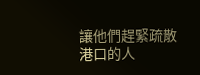讓他們趕緊疏散港口的人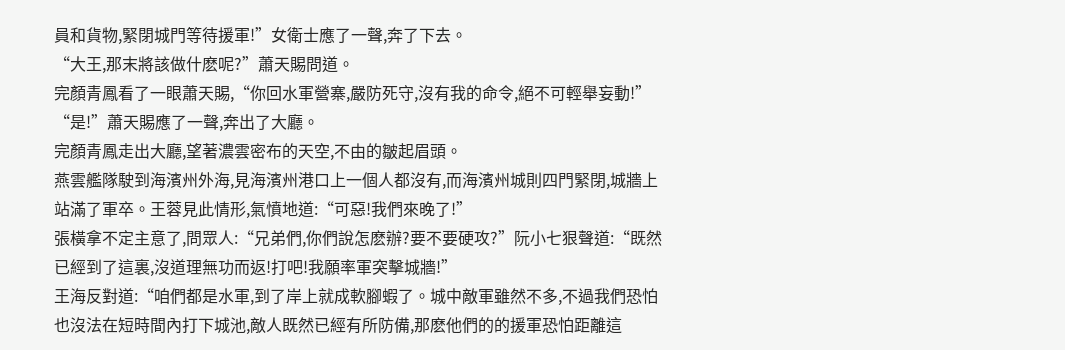員和貨物,緊閉城門等待援軍!”女衛士應了一聲,奔了下去。
“大王,那末將該做什麽呢?”蕭天賜問道。
完顏青鳳看了一眼蕭天賜,“你回水軍營寨,嚴防死守,沒有我的命令,絕不可輕舉妄動!”
“是!”蕭天賜應了一聲,奔出了大廳。
完顏青鳳走出大廳,望著濃雲密布的天空,不由的皺起眉頭。
燕雲艦隊駛到海濱州外海,見海濱州港口上一個人都沒有,而海濱州城則四門緊閉,城牆上站滿了軍卒。王蓉見此情形,氣憤地道:“可惡!我們來晚了!”
張橫拿不定主意了,問眾人:“兄弟們,你們說怎麽辦?要不要硬攻?”阮小七狠聲道:“既然已經到了這裏,沒道理無功而返!打吧!我願率軍突擊城牆!”
王海反對道:“咱們都是水軍,到了岸上就成軟腳蝦了。城中敵軍雖然不多,不過我們恐怕也沒法在短時間內打下城池,敵人既然已經有所防備,那麽他們的的援軍恐怕距離這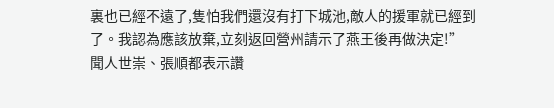裏也已經不遠了,隻怕我們還沒有打下城池,敵人的援軍就已經到了。我認為應該放棄,立刻返回營州請示了燕王後再做決定!”
聞人世崇、張順都表示讚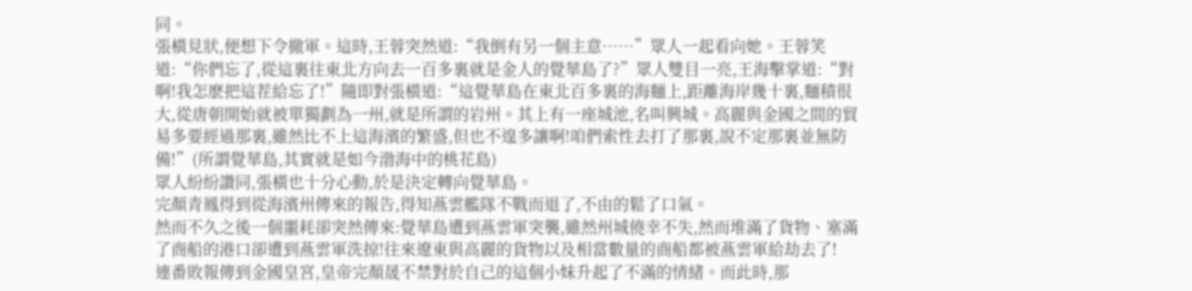同。
張橫見狀,便想下令撤軍。這時,王蓉突然道:“我倒有另一個主意……”眾人一起看向她。王蓉笑道:“你們忘了,從這裏往東北方向去一百多裏就是金人的覺華島了?”眾人雙目一亮,王海擊掌道:“對啊!我怎麽把這茬給忘了!”隨即對張橫道:“這覺華島在東北百多裏的海麵上,距離海岸幾十裏,麵積很大,從唐朝開始就被單獨劃為一州,就是所謂的岩州。其上有一座城池,名叫興城。高麗與金國之間的貿易多要經過那裏,雖然比不上這海濱的繁盛,但也不遑多讓啊!咱們索性去打了那裏,說不定那裏並無防備!”(所謂覺華島,其實就是如今渤海中的桃花島)
眾人紛紛讚同,張橫也十分心動,於是決定轉向覺華島。
完顏青鳳得到從海濱州傳來的報告,得知燕雲艦隊不戰而退了,不由的鬆了口氣。
然而不久之後一個噩耗卻突然傳來:覺華島遭到燕雲軍突襲,雖然州城僥幸不失,然而堆滿了貨物、塞滿了商船的港口卻遭到燕雲軍洗掠!往來遼東與高麗的貨物以及相當數量的商船都被燕雲軍給劫去了!
連番敗報傳到金國皇宮,皇帝完顏晟不禁對於自己的這個小妹升起了不滿的情緒。而此時,那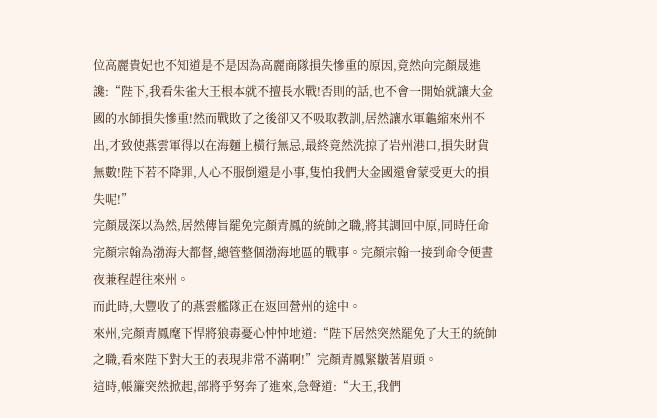位高麗貴妃也不知道是不是因為高麗商隊損失慘重的原因,竟然向完顏晟進讒:“陛下,我看朱雀大王根本就不擅長水戰!否則的話,也不會一開始就讓大金國的水師損失慘重!然而戰敗了之後卻又不吸取教訓,居然讓水軍龜縮來州不出,才致使燕雲軍得以在海麵上橫行無忌,最終竟然洗掠了岩州港口,損失財貨無數!陛下若不降罪,人心不服倒還是小事,隻怕我們大金國還會蒙受更大的損失呢!”
完顏晟深以為然,居然傳旨罷免完顏青鳳的統帥之職,將其調回中原,同時任命完顏宗翰為渤海大都督,總管整個渤海地區的戰事。完顏宗翰一接到命令便晝夜兼程趕往來州。
而此時,大豐收了的燕雲艦隊正在返回營州的途中。
來州,完顏青鳳麾下悍將狼毒憂心忡忡地道:“陛下居然突然罷免了大王的統帥之職,看來陛下對大王的表現非常不滿啊!”完顏青鳳緊皺著眉頭。
這時,帳簾突然掀起,部將乎努奔了進來,急聲道:“大王,我們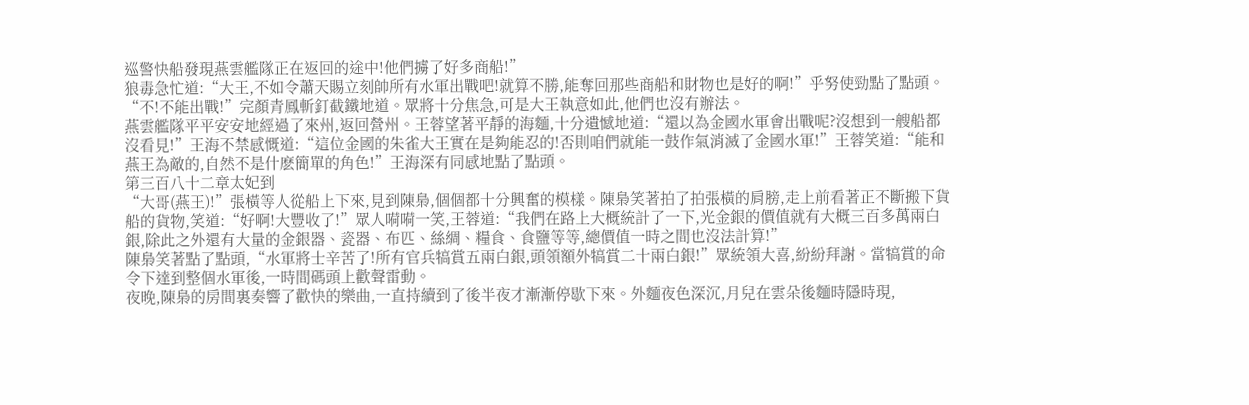巡警快船發現燕雲艦隊正在返回的途中!他們擄了好多商船!”
狼毒急忙道:“大王,不如令蕭天賜立刻帥所有水軍出戰吧!就算不勝,能奪回那些商船和財物也是好的啊!”乎努使勁點了點頭。
“不!不能出戰!”完顏青鳳斬釘截鐵地道。眾將十分焦急,可是大王執意如此,他們也沒有辦法。
燕雲艦隊平平安安地經過了來州,返回營州。王蓉望著平靜的海麵,十分遺憾地道:“還以為金國水軍會出戰呢?沒想到一艘船都沒看見!”王海不禁感慨道:“這位金國的朱雀大王實在是夠能忍的!否則咱們就能一鼓作氣消滅了金國水軍!”王蓉笑道:“能和燕王為敵的,自然不是什麽簡單的角色!”王海深有同感地點了點頭。
第三百八十二章太妃到
“大哥(燕王)!”張橫等人從船上下來,見到陳梟,個個都十分興奮的模樣。陳梟笑著拍了拍張橫的肩膀,走上前看著正不斷搬下貨船的貨物,笑道:“好啊!大豐收了!”眾人嗬嗬一笑,王蓉道:“我們在路上大概統計了一下,光金銀的價值就有大概三百多萬兩白銀,除此之外還有大量的金銀器、瓷器、布匹、絲綢、糧食、食鹽等等,總價值一時之間也沒法計算!”
陳梟笑著點了點頭,“水軍將士辛苦了!所有官兵犒賞五兩白銀,頭領額外犒賞二十兩白銀!”眾統領大喜,紛紛拜謝。當犒賞的命令下達到整個水軍後,一時間碼頭上歡聲雷動。
夜晚,陳梟的房間裏奏響了歡快的樂曲,一直持續到了後半夜才漸漸停歇下來。外麵夜色深沉,月兒在雲朵後麵時隱時現,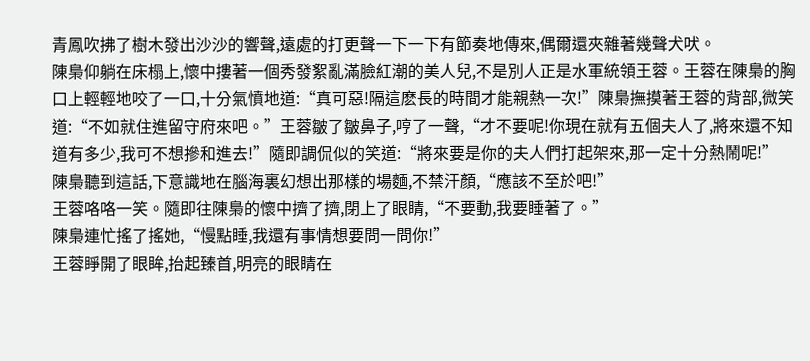青鳳吹拂了樹木發出沙沙的響聲,遠處的打更聲一下一下有節奏地傳來,偶爾還夾雜著幾聲犬吠。
陳梟仰躺在床榻上,懷中摟著一個秀發絮亂滿臉紅潮的美人兒,不是別人正是水軍統領王蓉。王蓉在陳梟的胸口上輕輕地咬了一口,十分氣憤地道:“真可惡!隔這麽長的時間才能親熱一次!”陳梟撫摸著王蓉的背部,微笑道:“不如就住進留守府來吧。”王蓉皺了皺鼻子,哼了一聲,“才不要呢!你現在就有五個夫人了,將來還不知道有多少,我可不想摻和進去!”隨即調侃似的笑道:“將來要是你的夫人們打起架來,那一定十分熱鬧呢!”
陳梟聽到這話,下意識地在腦海裏幻想出那樣的場麵,不禁汗顏,“應該不至於吧!”
王蓉咯咯一笑。隨即往陳梟的懷中擠了擠,閉上了眼睛,“不要動,我要睡著了。”
陳梟連忙搖了搖她,“慢點睡,我還有事情想要問一問你!”
王蓉睜開了眼眸,抬起臻首,明亮的眼睛在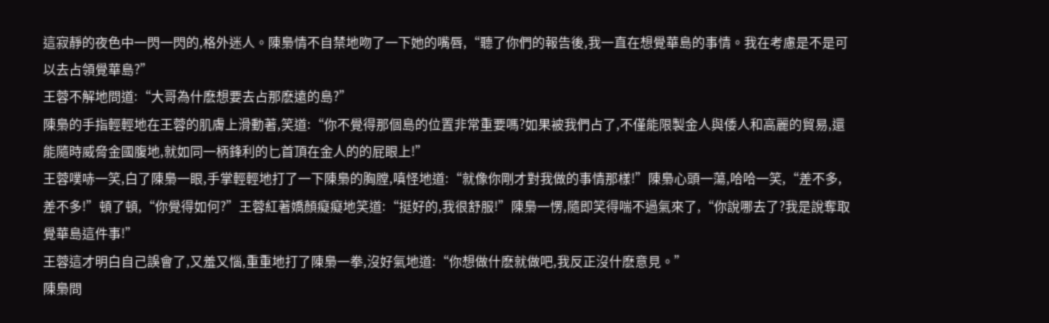這寂靜的夜色中一閃一閃的,格外迷人。陳梟情不自禁地吻了一下她的嘴唇,“聽了你們的報告後,我一直在想覺華島的事情。我在考慮是不是可以去占領覺華島?”
王蓉不解地問道:“大哥為什麽想要去占那麽遠的島?”
陳梟的手指輕輕地在王蓉的肌膚上滑動著,笑道:“你不覺得那個島的位置非常重要嗎?如果被我們占了,不僅能限製金人與倭人和高麗的貿易,還能隨時威脅金國腹地,就如同一柄鋒利的匕首頂在金人的的屁眼上!”
王蓉噗哧一笑,白了陳梟一眼,手掌輕輕地打了一下陳梟的胸膛,嗔怪地道:“就像你剛才對我做的事情那樣!”陳梟心頭一蕩,哈哈一笑,“差不多,差不多!”頓了頓,“你覺得如何?”王蓉紅著嬌顏癡癡地笑道:“挺好的,我很舒服!”陳梟一愣,隨即笑得喘不過氣來了,“你說哪去了?我是說奪取覺華島這件事!”
王蓉這才明白自己誤會了,又羞又惱,重重地打了陳梟一拳,沒好氣地道:“你想做什麽就做吧,我反正沒什麽意見。”
陳梟問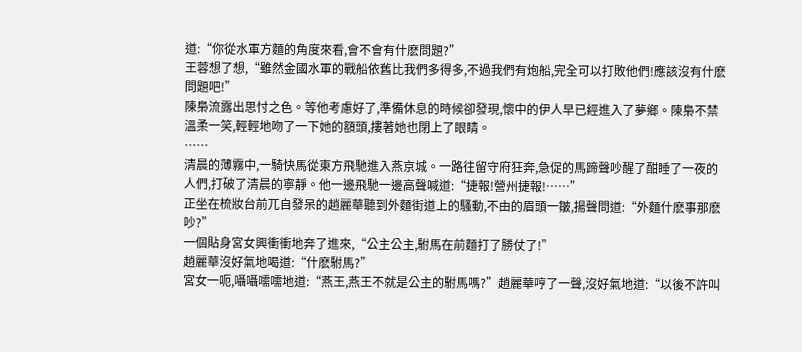道:“你從水軍方麵的角度來看,會不會有什麽問題?”
王蓉想了想,“雖然金國水軍的戰船依舊比我們多得多,不過我們有炮船,完全可以打敗他們!應該沒有什麽問題吧!”
陳梟流露出思忖之色。等他考慮好了,準備休息的時候卻發現,懷中的伊人早已經進入了夢鄉。陳梟不禁溫柔一笑,輕輕地吻了一下她的額頭,摟著她也閉上了眼睛。
……
清晨的薄霧中,一騎快馬從東方飛馳進入燕京城。一路往留守府狂奔,急促的馬蹄聲吵醒了酣睡了一夜的人們,打破了清晨的寧靜。他一邊飛馳一邊高聲喊道:“捷報!營州捷報!……”
正坐在梳妝台前兀自發呆的趙麗華聽到外麵街道上的騷動,不由的眉頭一皺,揚聲問道:“外麵什麽事那麽吵?”
一個貼身宮女興衝衝地奔了進來,“公主公主,駙馬在前麵打了勝仗了!”
趙麗華沒好氣地喝道:“什麽駙馬?”
宮女一呃,囁囁嚅嚅地道:“燕王,燕王不就是公主的駙馬嗎?”趙麗華哼了一聲,沒好氣地道:“以後不許叫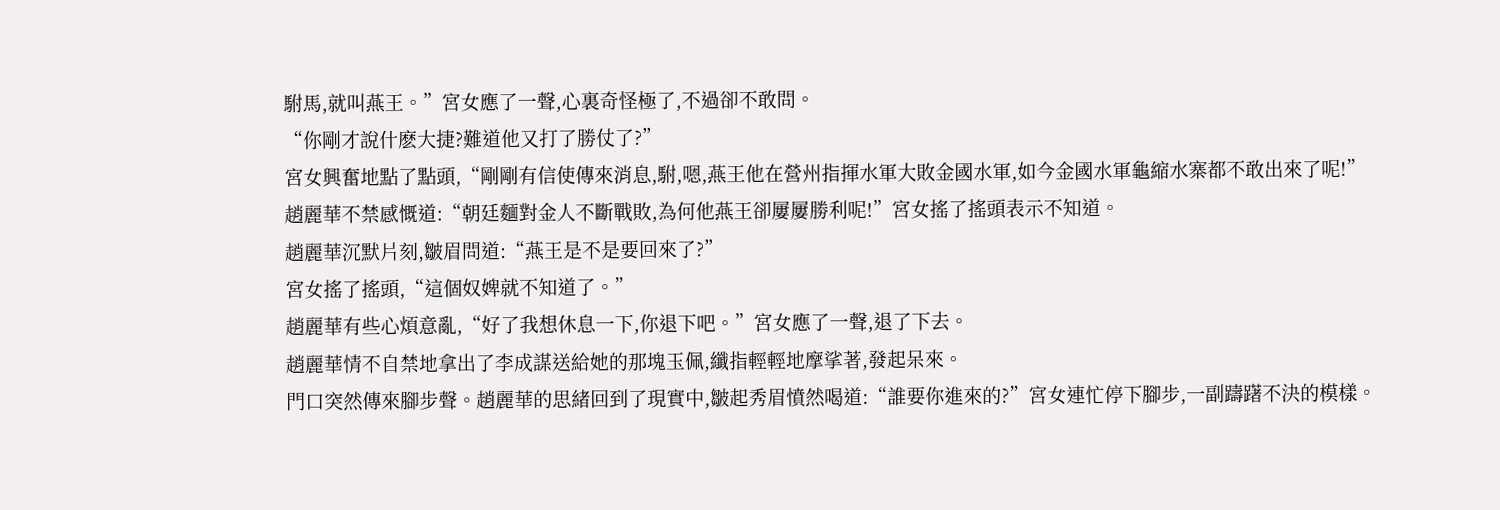駙馬,就叫燕王。”宮女應了一聲,心裏奇怪極了,不過卻不敢問。
“你剛才說什麽大捷?難道他又打了勝仗了?”
宮女興奮地點了點頭,“剛剛有信使傳來消息,駙,嗯,燕王他在營州指揮水軍大敗金國水軍,如今金國水軍龜縮水寨都不敢出來了呢!”
趙麗華不禁感慨道:“朝廷麵對金人不斷戰敗,為何他燕王卻屢屢勝利呢!”宮女搖了搖頭表示不知道。
趙麗華沉默片刻,皺眉問道:“燕王是不是要回來了?”
宮女搖了搖頭,“這個奴婢就不知道了。”
趙麗華有些心煩意亂,“好了我想休息一下,你退下吧。”宮女應了一聲,退了下去。
趙麗華情不自禁地拿出了李成謀送給她的那塊玉佩,纖指輕輕地摩挲著,發起呆來。
門口突然傳來腳步聲。趙麗華的思緒回到了現實中,皺起秀眉憤然喝道:“誰要你進來的?”宮女連忙停下腳步,一副躊躇不決的模樣。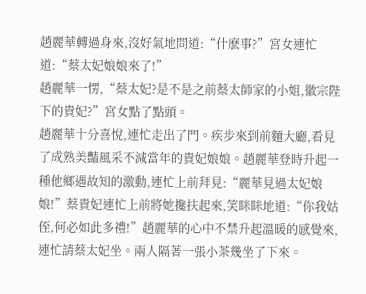趙麗華轉過身來,沒好氣地問道:“什麽事?”宮女連忙道:“蔡太妃娘娘來了!”
趙麗華一愣,“蔡太妃?是不是之前蔡太師家的小姐,徽宗陛下的貴妃?”宮女點了點頭。
趙麗華十分喜悅,連忙走出了門。疾步來到前麵大廳,看見了成熟美豔風采不減當年的貴妃娘娘。趙麗華登時升起一種他鄉遇故知的激動,連忙上前拜見:“麗華見過太妃娘娘!”蔡貴妃連忙上前將她攙扶起來,笑眯眯地道:“你我姑侄,何必如此多禮!”趙麗華的心中不禁升起溫暖的感覺來,連忙請蔡太妃坐。兩人隔著一張小茶幾坐了下來。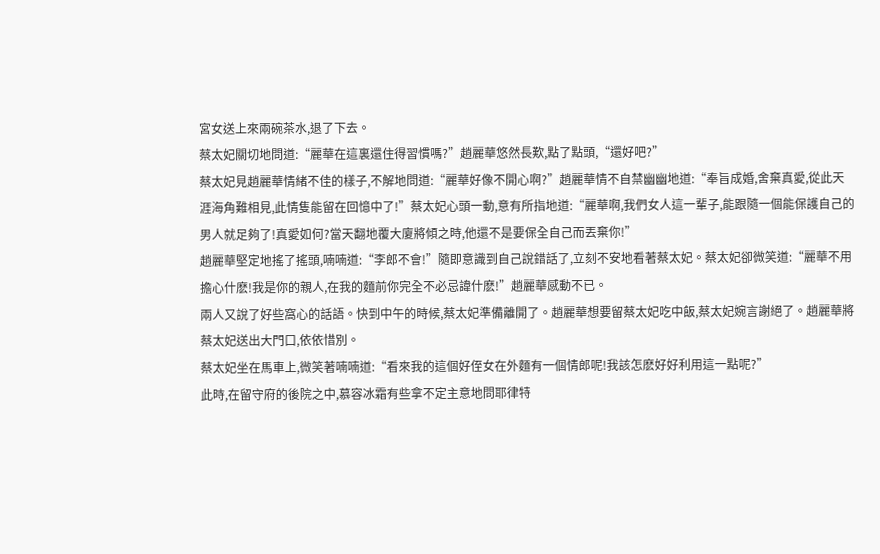宮女送上來兩碗茶水,退了下去。
蔡太妃關切地問道:“麗華在這裏還住得習慣嗎?”趙麗華悠然長歎,點了點頭,“還好吧?”
蔡太妃見趙麗華情緒不佳的樣子,不解地問道:“麗華好像不開心啊?”趙麗華情不自禁幽幽地道:“奉旨成婚,舍棄真愛,從此天涯海角難相見,此情隻能留在回憶中了!”蔡太妃心頭一動,意有所指地道:“麗華啊,我們女人這一輩子,能跟隨一個能保護自己的男人就足夠了!真愛如何?當天翻地覆大廈將傾之時,他還不是要保全自己而丟棄你!”
趙麗華堅定地搖了搖頭,喃喃道:“李郎不會!”隨即意識到自己說錯話了,立刻不安地看著蔡太妃。蔡太妃卻微笑道:“麗華不用擔心什麽!我是你的親人,在我的麵前你完全不必忌諱什麽!”趙麗華感動不已。
兩人又說了好些窩心的話語。快到中午的時候,蔡太妃準備離開了。趙麗華想要留蔡太妃吃中飯,蔡太妃婉言謝絕了。趙麗華將蔡太妃送出大門口,依依惜別。
蔡太妃坐在馬車上,微笑著喃喃道:“看來我的這個好侄女在外麵有一個情郎呢!我該怎麽好好利用這一點呢?”
此時,在留守府的後院之中,慕容冰霜有些拿不定主意地問耶律特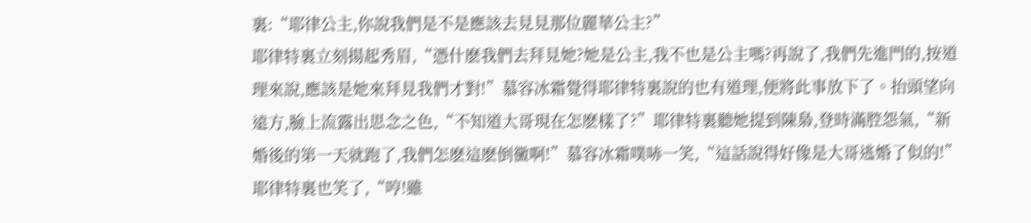裏:“耶律公主,你說我們是不是應該去見見那位麗華公主?”
耶律特裏立刻揚起秀眉,“憑什麽我們去拜見她?她是公主,我不也是公主嗎?再說了,我們先進門的,按道理來說,應該是她來拜見我們才對!”慕容冰霜覺得耶律特裏說的也有道理,便將此事放下了。抬頭望向遠方,臉上流露出思念之色,“不知道大哥現在怎麽樣了?”耶律特裏聽她提到陳梟,登時滿腔怨氣,“新婚後的第一天就跑了,我們怎麽這麽倒黴啊!”慕容冰霜噗哧一笑,“這話說得好像是大哥逃婚了似的!”耶律特裏也笑了,“哼!雖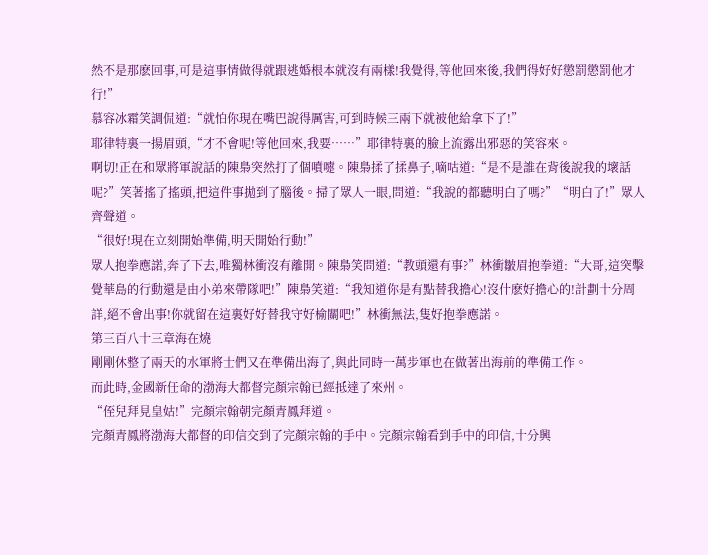然不是那麽回事,可是這事情做得就跟逃婚根本就沒有兩樣!我覺得,等他回來後,我們得好好懲罰懲罰他才行!”
慕容冰霜笑調侃道:“就怕你現在嘴巴說得厲害,可到時候三兩下就被他給拿下了!”
耶律特裏一揚眉頭,“才不會呢!等他回來,我要……”耶律特裏的臉上流露出邪惡的笑容來。
啊切!正在和眾將軍說話的陳梟突然打了個噴嚏。陳梟揉了揉鼻子,嘀咕道:“是不是誰在背後說我的壞話呢?”笑著搖了搖頭,把這件事拋到了腦後。掃了眾人一眼,問道:“我說的都聽明白了嗎?”“明白了!”眾人齊聲道。
“很好!現在立刻開始準備,明天開始行動!”
眾人抱拳應諾,奔了下去,唯獨林衝沒有離開。陳梟笑問道:“教頭還有事?”林衝皺眉抱拳道:“大哥,這突擊覺華島的行動還是由小弟來帶隊吧!”陳梟笑道:“我知道你是有點替我擔心!沒什麽好擔心的!計劃十分周詳,絕不會出事!你就留在這裏好好替我守好榆關吧!”林衝無法,隻好抱拳應諾。
第三百八十三章海在燒
剛剛休整了兩天的水軍將士們又在準備出海了,與此同時一萬步軍也在做著出海前的準備工作。
而此時,金國新任命的渤海大都督完顏宗翰已經抵達了來州。
“侄兒拜見皇姑!”完顏宗翰朝完顏青鳳拜道。
完顏青鳳將渤海大都督的印信交到了完顏宗翰的手中。完顏宗翰看到手中的印信,十分興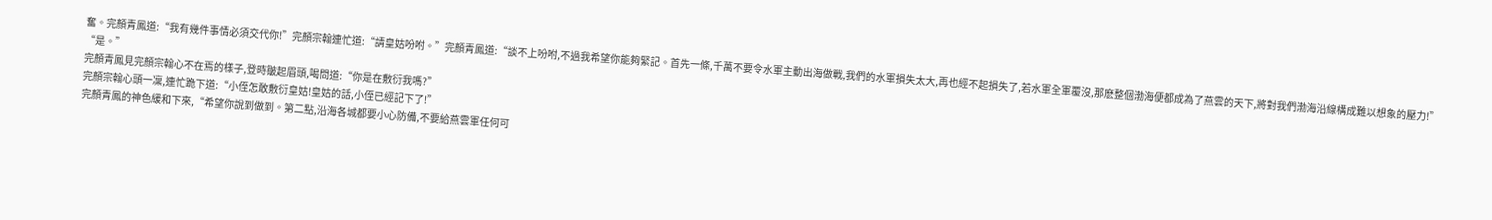奮。完顏青鳳道:“我有幾件事情必須交代你!”完顏宗翰連忙道:“請皇姑吩咐。”完顏青鳳道:“談不上吩咐,不過我希望你能夠緊記。首先一條,千萬不要令水軍主動出海做戰,我們的水軍損失太大,再也經不起損失了,若水軍全軍覆沒,那麽整個渤海便都成為了燕雲的天下,將對我們渤海沿線構成難以想象的壓力!”
“是。”
完顏青鳳見完顏宗翰心不在焉的樣子,登時皺起眉頭,喝問道:“你是在敷衍我嗎?”
完顏宗翰心頭一凜,連忙跪下道:“小侄怎敢敷衍皇姑!皇姑的話,小侄已經記下了!”
完顏青鳳的神色緩和下來,“希望你說到做到。第二點,沿海各城都要小心防備,不要給燕雲軍任何可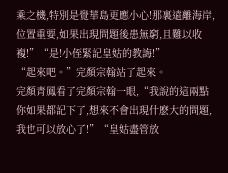乘之機,特別是覺華島更應小心!那裏遠離海岸,位置重要,如果出現問題後患無窮,且難以收複!”“是!小侄緊記皇姑的教誨!”
“起來吧。”完顏宗翰站了起來。
完顏青鳳看了完顏宗翰一眼,“我說的這兩點你如果都記下了,想來不會出現什麽大的問題,我也可以放心了!”“皇姑盡管放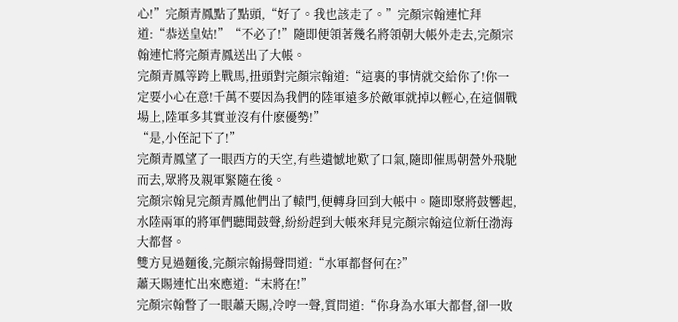心!”完顏青鳳點了點頭,“好了。我也該走了。”完顏宗翰連忙拜道:“恭送皇姑!”“不必了!”隨即便領著幾名將領朝大帳外走去,完顏宗翰連忙將完顏青鳳送出了大帳。
完顏青鳳等跨上戰馬,扭頭對完顏宗翰道:“這裏的事情就交給你了!你一定要小心在意!千萬不要因為我們的陸軍遠多於敵軍就掉以輕心,在這個戰場上,陸軍多其實並沒有什麽優勢!”
“是,小侄記下了!”
完顏青鳳望了一眼西方的天空,有些遺憾地歎了口氣,隨即催馬朝營外飛馳而去,眾將及親軍緊隨在後。
完顏宗翰見完顏青鳳他們出了轅門,便轉身回到大帳中。隨即聚將鼓響起,水陸兩軍的將軍們聽聞鼓聲,紛紛趕到大帳來拜見完顏宗翰這位新任渤海大都督。
雙方見過麵後,完顏宗翰揚聲問道:“水軍都督何在?”
蕭天賜連忙出來應道:“末將在!”
完顏宗翰瞥了一眼蕭天賜,冷哼一聲,質問道:“你身為水軍大都督,卻一敗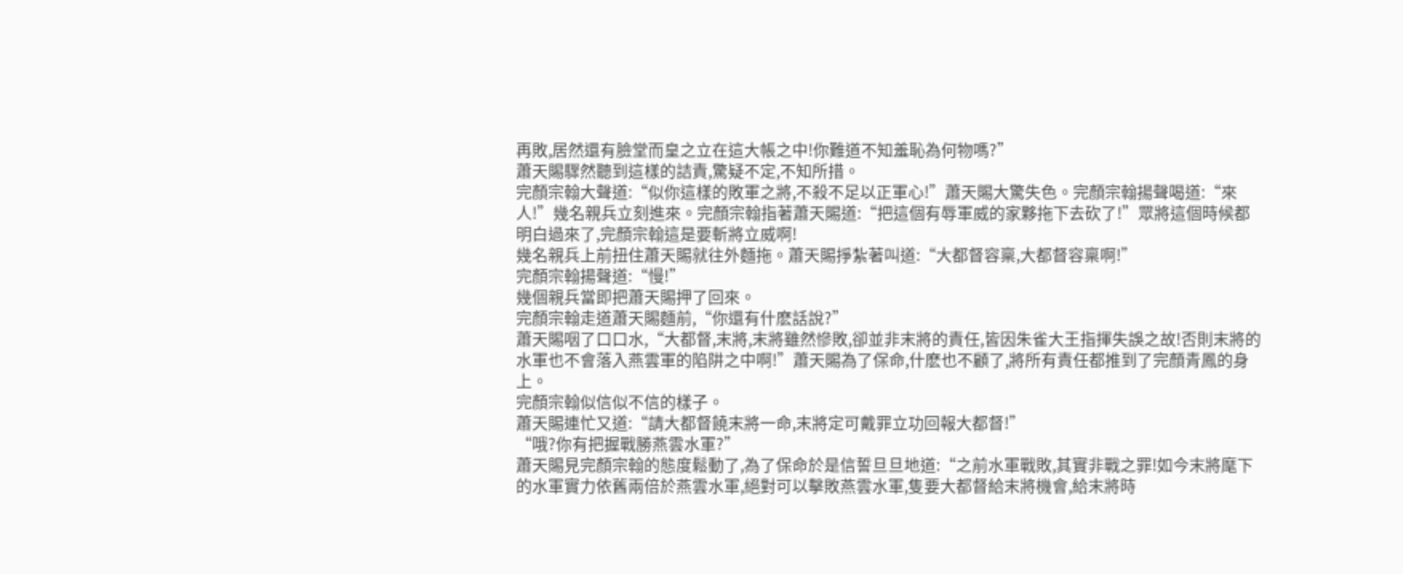再敗,居然還有臉堂而皇之立在這大帳之中!你難道不知羞恥為何物嗎?”
蕭天賜驟然聽到這樣的詰責,驚疑不定,不知所措。
完顏宗翰大聲道:“似你這樣的敗軍之將,不殺不足以正軍心!”蕭天賜大驚失色。完顏宗翰揚聲喝道:“來人!”幾名親兵立刻進來。完顏宗翰指著蕭天賜道:“把這個有辱軍威的家夥拖下去砍了!”眾將這個時候都明白過來了,完顏宗翰這是要斬將立威啊!
幾名親兵上前扭住蕭天賜就往外麵拖。蕭天賜掙紮著叫道:“大都督容稟,大都督容稟啊!”
完顏宗翰揚聲道:“慢!”
幾個親兵當即把蕭天賜押了回來。
完顏宗翰走道蕭天賜麵前,“你還有什麽話說?”
蕭天賜咽了口口水,“大都督,末將,末將雖然慘敗,卻並非末將的責任,皆因朱雀大王指揮失誤之故!否則末將的水軍也不會落入燕雲軍的陷阱之中啊!”蕭天賜為了保命,什麽也不顧了,將所有責任都推到了完顏青鳳的身上。
完顏宗翰似信似不信的樣子。
蕭天賜連忙又道:“請大都督饒末將一命,末將定可戴罪立功回報大都督!”
“哦?你有把握戰勝燕雲水軍?”
蕭天賜見完顏宗翰的態度鬆動了,為了保命於是信誓旦旦地道:“之前水軍戰敗,其實非戰之罪!如今末將麾下的水軍實力依舊兩倍於燕雲水軍,絕對可以擊敗燕雲水軍,隻要大都督給末將機會,給末將時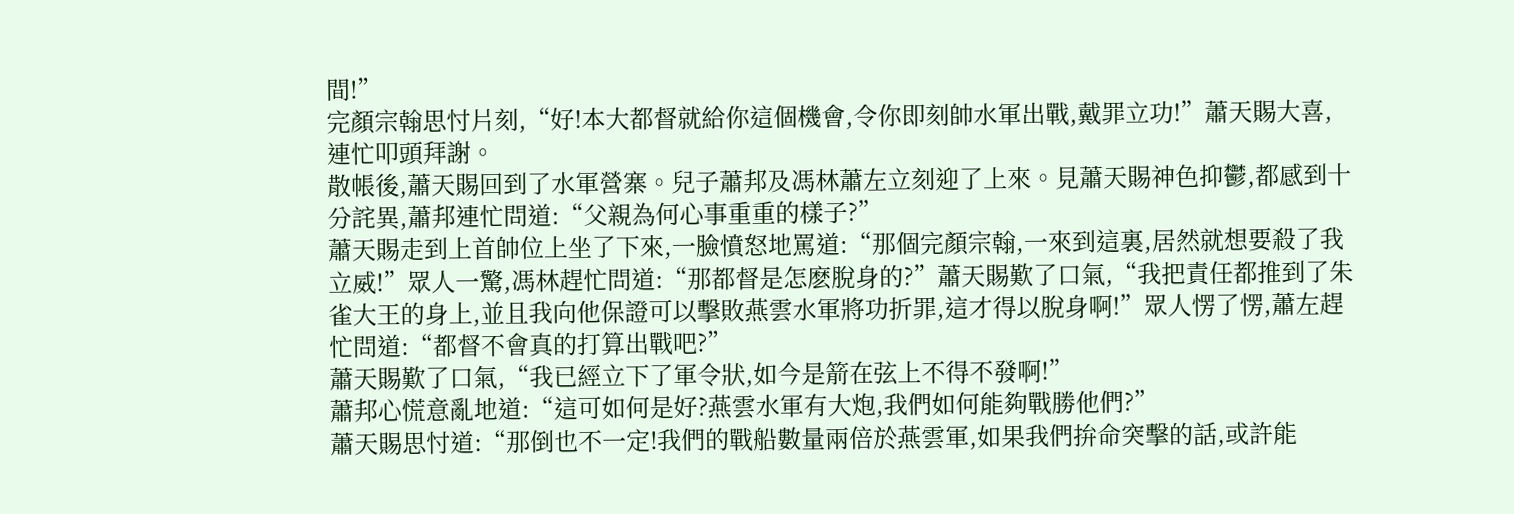間!”
完顏宗翰思忖片刻,“好!本大都督就給你這個機會,令你即刻帥水軍出戰,戴罪立功!”蕭天賜大喜,連忙叩頭拜謝。
散帳後,蕭天賜回到了水軍營寨。兒子蕭邦及馮林蕭左立刻迎了上來。見蕭天賜神色抑鬱,都感到十分詫異,蕭邦連忙問道:“父親為何心事重重的樣子?”
蕭天賜走到上首帥位上坐了下來,一臉憤怒地罵道:“那個完顏宗翰,一來到這裏,居然就想要殺了我立威!”眾人一驚,馮林趕忙問道:“那都督是怎麽脫身的?”蕭天賜歎了口氣,“我把責任都推到了朱雀大王的身上,並且我向他保證可以擊敗燕雲水軍將功折罪,這才得以脫身啊!”眾人愣了愣,蕭左趕忙問道:“都督不會真的打算出戰吧?”
蕭天賜歎了口氣,“我已經立下了軍令狀,如今是箭在弦上不得不發啊!”
蕭邦心慌意亂地道:“這可如何是好?燕雲水軍有大炮,我們如何能夠戰勝他們?”
蕭天賜思忖道:“那倒也不一定!我們的戰船數量兩倍於燕雲軍,如果我們拚命突擊的話,或許能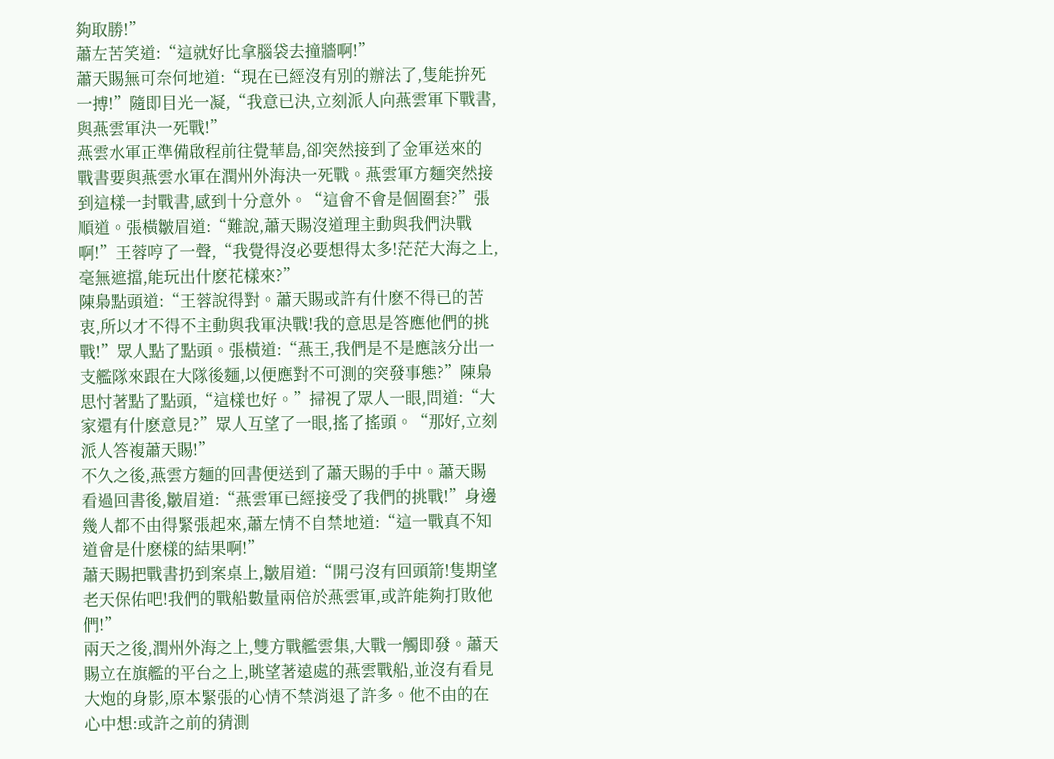夠取勝!”
蕭左苦笑道:“這就好比拿腦袋去撞牆啊!”
蕭天賜無可奈何地道:“現在已經沒有別的辦法了,隻能拚死一搏!”隨即目光一凝,“我意已決,立刻派人向燕雲軍下戰書,與燕雲軍決一死戰!”
燕雲水軍正準備啟程前往覺華島,卻突然接到了金軍送來的戰書要與燕雲水軍在潤州外海決一死戰。燕雲軍方麵突然接到這樣一封戰書,感到十分意外。“這會不會是個圈套?”張順道。張橫皺眉道:“難說,蕭天賜沒道理主動與我們決戰啊!”王蓉哼了一聲,“我覺得沒必要想得太多!茫茫大海之上,毫無遮擋,能玩出什麽花樣來?”
陳梟點頭道:“王蓉說得對。蕭天賜或許有什麽不得已的苦衷,所以才不得不主動與我軍決戰!我的意思是答應他們的挑戰!”眾人點了點頭。張橫道:“燕王,我們是不是應該分出一支艦隊來跟在大隊後麵,以便應對不可測的突發事態?”陳梟思忖著點了點頭,“這樣也好。”掃視了眾人一眼,問道:“大家還有什麽意見?”眾人互望了一眼,搖了搖頭。“那好,立刻派人答複蕭天賜!”
不久之後,燕雲方麵的回書便送到了蕭天賜的手中。蕭天賜看過回書後,皺眉道:“燕雲軍已經接受了我們的挑戰!”身邊幾人都不由得緊張起來,蕭左情不自禁地道:“這一戰真不知道會是什麽樣的結果啊!”
蕭天賜把戰書扔到案桌上,皺眉道:“開弓沒有回頭箭!隻期望老天保佑吧!我們的戰船數量兩倍於燕雲軍,或許能夠打敗他們!”
兩天之後,潤州外海之上,雙方戰艦雲集,大戰一觸即發。蕭天賜立在旗艦的平台之上,眺望著遠處的燕雲戰船,並沒有看見大炮的身影,原本緊張的心情不禁消退了許多。他不由的在心中想:或許之前的猜測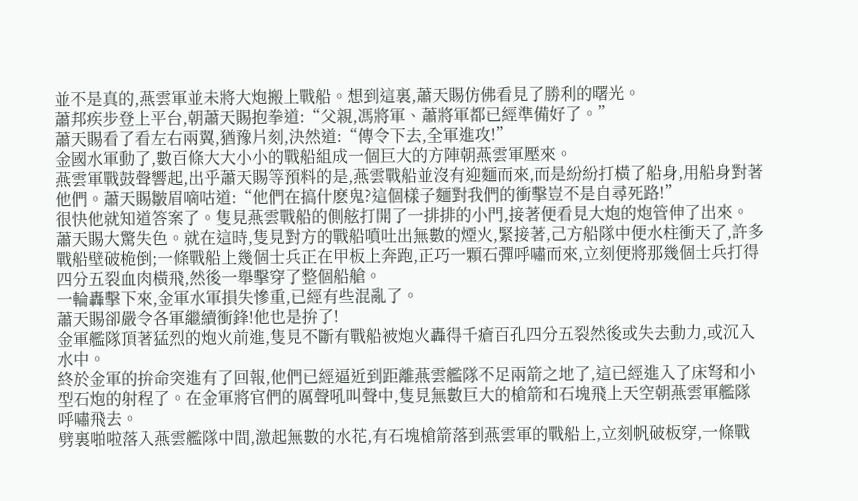並不是真的,燕雲軍並未將大炮搬上戰船。想到這裏,蕭天賜仿佛看見了勝利的曙光。
蕭邦疾步登上平台,朝蕭天賜抱拳道:“父親,馮將軍、蕭將軍都已經準備好了。”
蕭天賜看了看左右兩翼,猶豫片刻,決然道:“傳令下去,全軍進攻!”
金國水軍動了,數百條大大小小的戰船組成一個巨大的方陣朝燕雲軍壓來。
燕雲軍戰鼓聲響起,出乎蕭天賜等預料的是,燕雲戰船並沒有迎麵而來,而是紛紛打橫了船身,用船身對著他們。蕭天賜皺眉嘀咕道:“他們在搞什麽鬼?這個樣子麵對我們的衝擊豈不是自尋死路!”
很快他就知道答案了。隻見燕雲戰船的側舷打開了一排排的小門,接著便看見大炮的炮管伸了出來。蕭天賜大驚失色。就在這時,隻見對方的戰船噴吐出無數的煙火,緊接著,己方船隊中便水柱衝天了,許多戰船壁破桅倒;一條戰船上幾個士兵正在甲板上奔跑,正巧一顆石彈呼嘯而來,立刻便將那幾個士兵打得四分五裂血肉橫飛,然後一舉擊穿了整個船艙。
一輪轟擊下來,金軍水軍損失慘重,已經有些混亂了。
蕭天賜卻嚴令各軍繼續衝鋒!他也是拚了!
金軍艦隊頂著猛烈的炮火前進,隻見不斷有戰船被炮火轟得千瘡百孔四分五裂然後或失去動力,或沉入水中。
終於金軍的拚命突進有了回報,他們已經逼近到距離燕雲艦隊不足兩箭之地了,這已經進入了床弩和小型石炮的射程了。在金軍將官們的厲聲吼叫聲中,隻見無數巨大的槍箭和石塊飛上天空朝燕雲軍艦隊呼嘯飛去。
劈裏啪啦落入燕雲艦隊中間,激起無數的水花,有石塊槍箭落到燕雲軍的戰船上,立刻帆破板穿,一條戰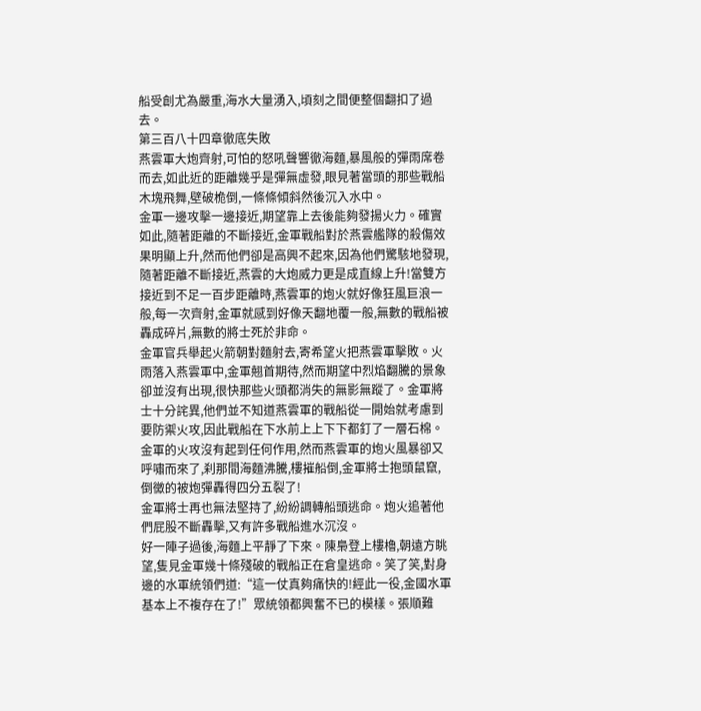船受創尤為嚴重,海水大量湧入,頃刻之間便整個翻扣了過去。
第三百八十四章徹底失敗
燕雲軍大炮齊射,可怕的怒吼聲響徹海麵,暴風般的彈雨席卷而去,如此近的距離幾乎是彈無虛發,眼見著當頭的那些戰船木塊飛舞,壁破桅倒,一條條傾斜然後沉入水中。
金軍一邊攻擊一邊接近,期望靠上去後能夠發揚火力。確實如此,隨著距離的不斷接近,金軍戰船對於燕雲艦隊的殺傷效果明顯上升,然而他們卻是高興不起來,因為他們驚駭地發現,隨著距離不斷接近,燕雲的大炮威力更是成直線上升!當雙方接近到不足一百步距離時,燕雲軍的炮火就好像狂風巨浪一般,每一次齊射,金軍就感到好像天翻地覆一般,無數的戰船被轟成碎片,無數的將士死於非命。
金軍官兵舉起火箭朝對麵射去,寄希望火把燕雲軍擊敗。火雨落入燕雲軍中,金軍翹首期待,然而期望中烈焰翻騰的景象卻並沒有出現,很快那些火頭都消失的無影無蹤了。金軍將士十分詫異,他們並不知道燕雲軍的戰船從一開始就考慮到要防禦火攻,因此戰船在下水前上上下下都釘了一層石棉。
金軍的火攻沒有起到任何作用,然而燕雲軍的炮火風暴卻又呼嘯而來了,刹那間海麵沸騰,樓摧船倒,金軍將士抱頭鼠竄,倒黴的被炮彈轟得四分五裂了!
金軍將士再也無法堅持了,紛紛調轉船頭逃命。炮火追著他們屁股不斷轟擊,又有許多戰船進水沉沒。
好一陣子過後,海麵上平靜了下來。陳梟登上樓櫓,朝遠方眺望,隻見金軍幾十條殘破的戰船正在倉皇逃命。笑了笑,對身邊的水軍統領們道:“這一仗真夠痛快的!經此一役,金國水軍基本上不複存在了!”眾統領都興奮不已的模樣。張順難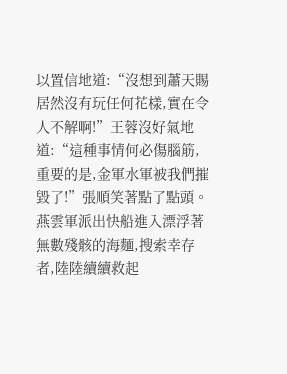以置信地道:“沒想到蕭天賜居然沒有玩任何花樣,實在令人不解啊!”王蓉沒好氣地道:“這種事情何必傷腦筋,重要的是,金軍水軍被我們摧毀了!”張順笑著點了點頭。
燕雲軍派出快船進入漂浮著無數殘骸的海麵,搜索幸存者,陸陸續續救起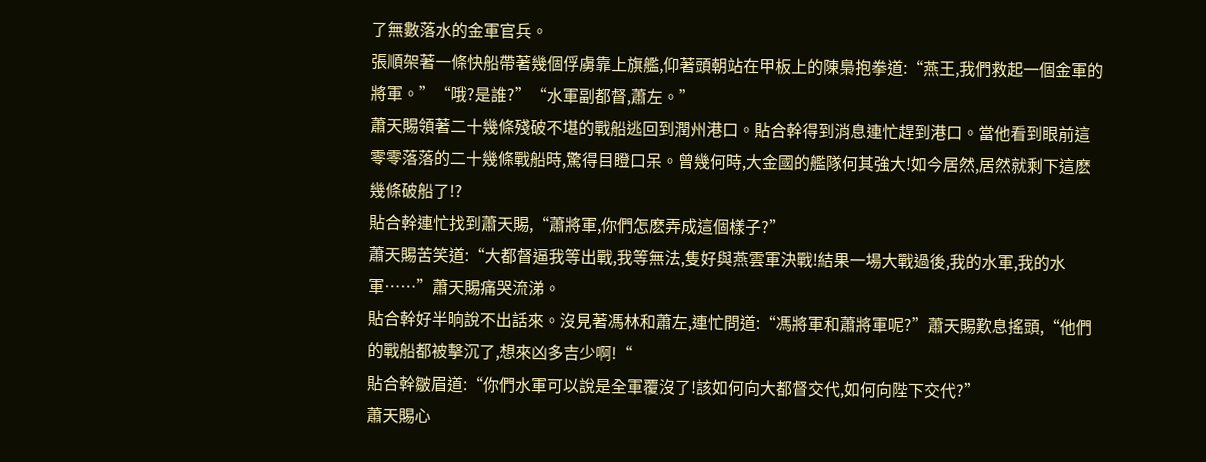了無數落水的金軍官兵。
張順架著一條快船帶著幾個俘虜靠上旗艦,仰著頭朝站在甲板上的陳梟抱拳道:“燕王,我們救起一個金軍的將軍。”“哦?是誰?”“水軍副都督,蕭左。”
蕭天賜領著二十幾條殘破不堪的戰船逃回到潤州港口。貼合幹得到消息連忙趕到港口。當他看到眼前這零零落落的二十幾條戰船時,驚得目瞪口呆。曾幾何時,大金國的艦隊何其強大!如今居然,居然就剩下這麽幾條破船了!?
貼合幹連忙找到蕭天賜,“蕭將軍,你們怎麽弄成這個樣子?”
蕭天賜苦笑道:“大都督逼我等出戰,我等無法,隻好與燕雲軍決戰!結果一場大戰過後,我的水軍,我的水軍……”蕭天賜痛哭流涕。
貼合幹好半晌說不出話來。沒見著馮林和蕭左,連忙問道:“馮將軍和蕭將軍呢?”蕭天賜歎息搖頭,“他們的戰船都被擊沉了,想來凶多吉少啊!“
貼合幹皺眉道:“你們水軍可以說是全軍覆沒了!該如何向大都督交代,如何向陛下交代?”
蕭天賜心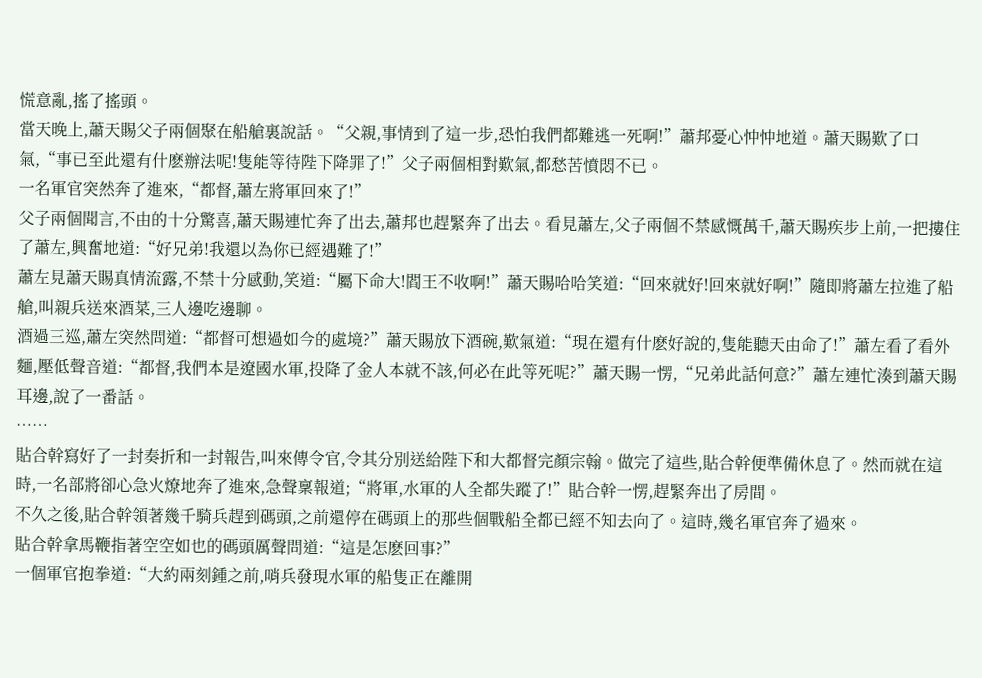慌意亂,搖了搖頭。
當天晚上,蕭天賜父子兩個聚在船艙裏說話。“父親,事情到了這一步,恐怕我們都難逃一死啊!”蕭邦憂心忡忡地道。蕭天賜歎了口氣,“事已至此還有什麽辦法呢!隻能等待陛下降罪了!”父子兩個相對歎氣,都愁苦憤悶不已。
一名軍官突然奔了進來,“都督,蕭左將軍回來了!”
父子兩個聞言,不由的十分驚喜,蕭天賜連忙奔了出去,蕭邦也趕緊奔了出去。看見蕭左,父子兩個不禁感慨萬千,蕭天賜疾步上前,一把摟住了蕭左,興奮地道:“好兄弟!我還以為你已經遇難了!”
蕭左見蕭天賜真情流露,不禁十分感動,笑道:“屬下命大!閻王不收啊!”蕭天賜哈哈笑道:“回來就好!回來就好啊!”隨即將蕭左拉進了船艙,叫親兵送來酒菜,三人邊吃邊聊。
酒過三巡,蕭左突然問道:“都督可想過如今的處境?”蕭天賜放下酒碗,歎氣道:“現在還有什麽好說的,隻能聽天由命了!”蕭左看了看外麵,壓低聲音道:“都督,我們本是遼國水軍,投降了金人本就不該,何必在此等死呢?”蕭天賜一愣,“兄弟此話何意?”蕭左連忙湊到蕭天賜耳邊,說了一番話。
……
貼合幹寫好了一封奏折和一封報告,叫來傳令官,令其分別送給陛下和大都督完顏宗翰。做完了這些,貼合幹便準備休息了。然而就在這時,一名部將卻心急火燎地奔了進來,急聲稟報道;“將軍,水軍的人全都失蹤了!”貼合幹一愣,趕緊奔出了房間。
不久之後,貼合幹領著幾千騎兵趕到碼頭,之前還停在碼頭上的那些個戰船全都已經不知去向了。這時,幾名軍官奔了過來。
貼合幹拿馬鞭指著空空如也的碼頭厲聲問道:“這是怎麽回事?”
一個軍官抱拳道:“大約兩刻鍾之前,哨兵發現水軍的船隻正在離開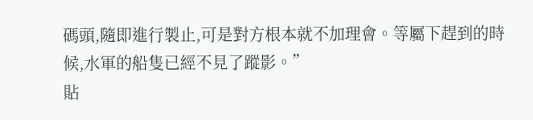碼頭,隨即進行製止,可是對方根本就不加理會。等屬下趕到的時候,水軍的船隻已經不見了蹤影。”
貼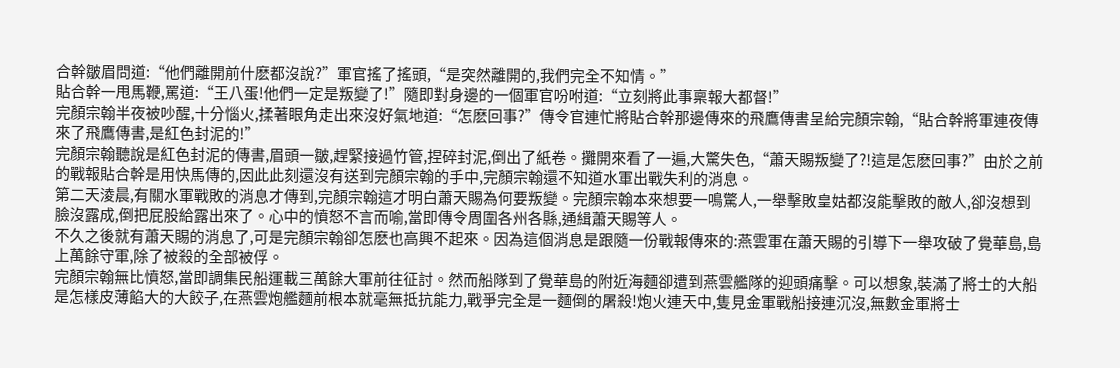合幹皺眉問道:“他們離開前什麽都沒說?”軍官搖了搖頭,“是突然離開的,我們完全不知情。”
貼合幹一甩馬鞭,罵道:“王八蛋!他們一定是叛變了!”隨即對身邊的一個軍官吩咐道:“立刻將此事稟報大都督!”
完顏宗翰半夜被吵醒,十分惱火,揉著眼角走出來沒好氣地道:“怎麽回事?”傳令官連忙將貼合幹那邊傳來的飛鷹傳書呈給完顏宗翰,“貼合幹將軍連夜傳來了飛鷹傳書,是紅色封泥的!”
完顏宗翰聽說是紅色封泥的傳書,眉頭一皺,趕緊接過竹管,捏碎封泥,倒出了紙卷。攤開來看了一遍,大驚失色,“蕭天賜叛變了?!這是怎麽回事?”由於之前的戰報貼合幹是用快馬傳的,因此此刻還沒有送到完顏宗翰的手中,完顏宗翰還不知道水軍出戰失利的消息。
第二天淩晨,有關水軍戰敗的消息才傳到,完顏宗翰這才明白蕭天賜為何要叛變。完顏宗翰本來想要一鳴驚人,一舉擊敗皇姑都沒能擊敗的敵人,卻沒想到臉沒露成,倒把屁股給露出來了。心中的憤怒不言而喻,當即傳令周圍各州各縣,通緝蕭天賜等人。
不久之後就有蕭天賜的消息了,可是完顏宗翰卻怎麽也高興不起來。因為這個消息是跟隨一份戰報傳來的:燕雲軍在蕭天賜的引導下一舉攻破了覺華島,島上萬餘守軍,除了被殺的全部被俘。
完顏宗翰無比憤怒,當即調集民船運載三萬餘大軍前往征討。然而船隊到了覺華島的附近海麵卻遭到燕雲艦隊的迎頭痛擊。可以想象,裝滿了將士的大船是怎樣皮薄餡大的大餃子,在燕雲炮艦麵前根本就毫無抵抗能力,戰爭完全是一麵倒的屠殺!炮火連天中,隻見金軍戰船接連沉沒,無數金軍將士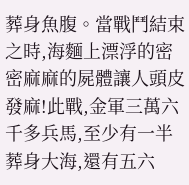葬身魚腹。當戰鬥結束之時,海麵上漂浮的密密麻麻的屍體讓人頭皮發麻!此戰,金軍三萬六千多兵馬,至少有一半葬身大海,還有五六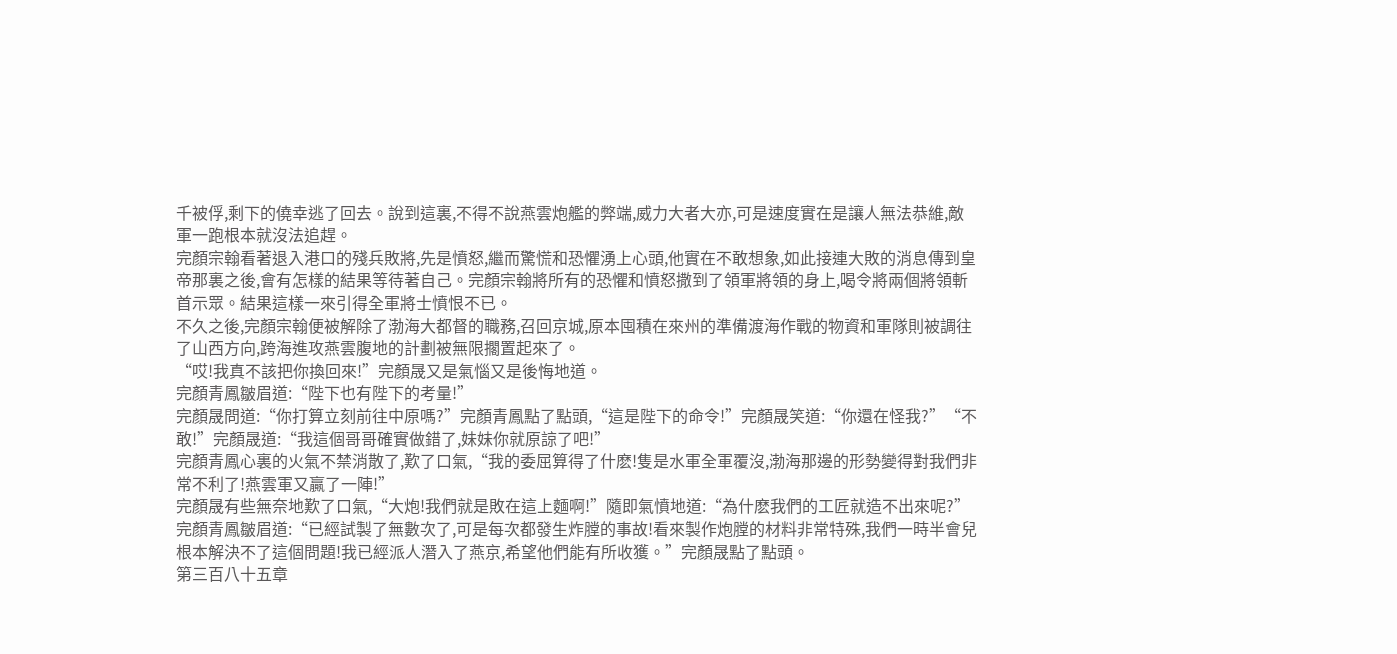千被俘,剩下的僥幸逃了回去。說到這裏,不得不說燕雲炮艦的弊端,威力大者大亦,可是速度實在是讓人無法恭維,敵軍一跑根本就沒法追趕。
完顏宗翰看著退入港口的殘兵敗將,先是憤怒,繼而驚慌和恐懼湧上心頭,他實在不敢想象,如此接連大敗的消息傳到皇帝那裏之後,會有怎樣的結果等待著自己。完顏宗翰將所有的恐懼和憤怒撒到了領軍將領的身上,喝令將兩個將領斬首示眾。結果這樣一來引得全軍將士憤恨不已。
不久之後,完顏宗翰便被解除了渤海大都督的職務,召回京城,原本囤積在來州的準備渡海作戰的物資和軍隊則被調往了山西方向,跨海進攻燕雲腹地的計劃被無限擱置起來了。
“哎!我真不該把你換回來!”完顏晟又是氣惱又是後悔地道。
完顏青鳳皺眉道:“陛下也有陛下的考量!”
完顏晟問道:“你打算立刻前往中原嗎?”完顏青鳳點了點頭,“這是陛下的命令!”完顏晟笑道:“你還在怪我?”“不敢!”完顏晟道:“我這個哥哥確實做錯了,妹妹你就原諒了吧!”
完顏青鳳心裏的火氣不禁消散了,歎了口氣,“我的委屈算得了什麽!隻是水軍全軍覆沒,渤海那邊的形勢變得對我們非常不利了!燕雲軍又贏了一陣!”
完顏晟有些無奈地歎了口氣,“大炮!我們就是敗在這上麵啊!”隨即氣憤地道:“為什麽我們的工匠就造不出來呢?”完顏青鳳皺眉道:“已經試製了無數次了,可是每次都發生炸膛的事故!看來製作炮膛的材料非常特殊,我們一時半會兒根本解決不了這個問題!我已經派人潛入了燕京,希望他們能有所收獲。”完顏晟點了點頭。
第三百八十五章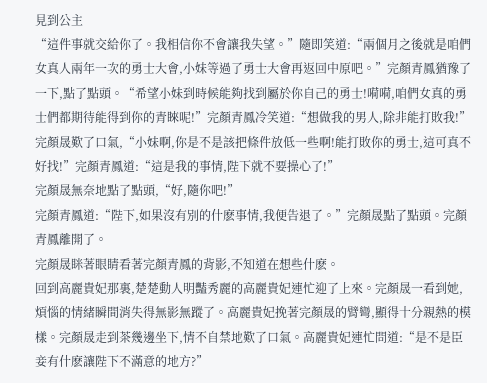見到公主
“這件事就交給你了。我相信你不會讓我失望。”隨即笑道:“兩個月之後就是咱們女真人兩年一次的勇士大會,小妹等過了勇士大會再返回中原吧。”完顏青鳳猶豫了一下,點了點頭。“希望小妹到時候能夠找到屬於你自己的勇士!嗬嗬,咱們女真的勇士們都期待能得到你的青睞呢!”完顏青鳳冷笑道:“想做我的男人,除非能打敗我!”完顏晟歎了口氣,“小妹啊,你是不是該把條件放低一些啊!能打敗你的勇士,這可真不好找!”完顏青鳳道:“這是我的事情,陛下就不要操心了!”
完顏晟無奈地點了點頭,“好,隨你吧!”
完顏青鳳道:“陛下,如果沒有別的什麽事情,我便告退了。”完顏晟點了點頭。完顏青鳳離開了。
完顏晟眯著眼睛看著完顏青鳳的背影,不知道在想些什麽。
回到高麗貴妃那裏,楚楚動人明豔秀麗的高麗貴妃連忙迎了上來。完顏晟一看到她,煩惱的情緒瞬間消失得無影無蹤了。高麗貴妃挽著完顏晟的臂彎,顯得十分親熱的模樣。完顏晟走到茶幾邊坐下,情不自禁地歎了口氣。高麗貴妃連忙問道:“是不是臣妾有什麽讓陛下不滿意的地方?”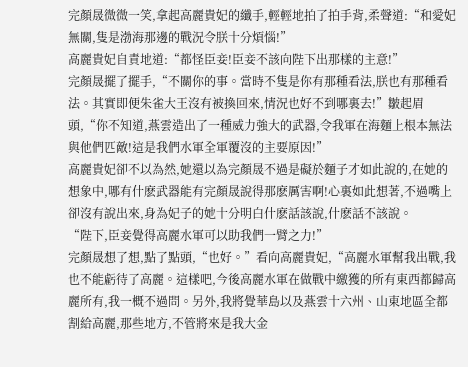完顏晟微微一笑,拿起高麗貴妃的纖手,輕輕地拍了拍手背,柔聲道:“和愛妃無關,隻是渤海那邊的戰況令朕十分煩惱!”
高麗貴妃自責地道:“都怪臣妾!臣妾不該向陛下出那樣的主意!”
完顏晟擺了擺手,“不關你的事。當時不隻是你有那種看法,朕也有那種看法。其實即便朱雀大王沒有被換回來,情況也好不到哪裏去!”皺起眉頭,“你不知道,燕雲造出了一種威力強大的武器,令我軍在海麵上根本無法與他們匹敵!這是我們水軍全軍覆沒的主要原因!”
高麗貴妃卻不以為然,她還以為完顏晟不過是礙於麵子才如此說的,在她的想象中,哪有什麽武器能有完顏晟說得那麽厲害啊!心裏如此想著,不過嘴上卻沒有說出來,身為妃子的她十分明白什麽話該說,什麽話不該說。
“陛下,臣妾覺得高麗水軍可以助我們一臂之力!”
完顏晟想了想,點了點頭,“也好。”看向高麗貴妃,“高麗水軍幫我出戰,我也不能虧待了高麗。這樣吧,今後高麗水軍在做戰中繳獲的所有東西都歸高麗所有,我一概不過問。另外,我將覺華島以及燕雲十六州、山東地區全都割給高麗,那些地方,不管將來是我大金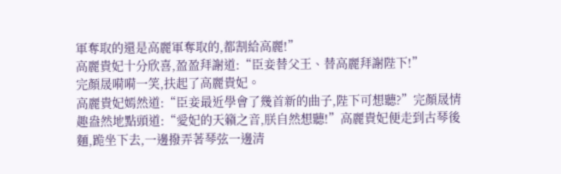軍奪取的還是高麗軍奪取的,都割給高麗!”
高麗貴妃十分欣喜,盈盈拜謝道:“臣妾替父王、替高麗拜謝陛下!”
完顏晟嗬嗬一笑,扶起了高麗貴妃。
高麗貴妃嫣然道:“臣妾最近學會了幾首新的曲子,陛下可想聽?”完顏晟情趣盎然地點頭道:“愛妃的天籟之音,朕自然想聽!”高麗貴妃便走到古琴後麵,跪坐下去,一邊撥弄著琴弦一邊清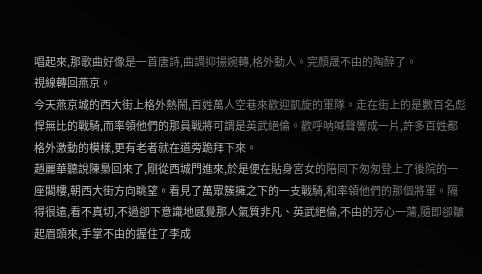唱起來,那歌曲好像是一首唐詩,曲調抑揚婉轉,格外動人。完顏晟不由的陶醉了。
視線轉回燕京。
今天燕京城的西大街上格外熱鬧,百姓萬人空巷來歡迎凱旋的軍隊。走在街上的是數百名彪悍無比的戰騎,而率領他們的那員戰將可謂是英武絕倫。歡呼呐喊聲響成一片,許多百姓都格外激動的模樣,更有老者就在道旁跪拜下來。
趙麗華聽說陳梟回來了,剛從西城門進來,於是便在貼身宮女的陪同下匆匆登上了後院的一座閣樓,朝西大街方向眺望。看見了萬眾簇擁之下的一支戰騎,和率領他們的那個將軍。隔得很遠,看不真切,不過卻下意識地感覺那人氣質非凡、英武絕倫,不由的芳心一蕩,隨即卻皺起眉頭來,手掌不由的握住了李成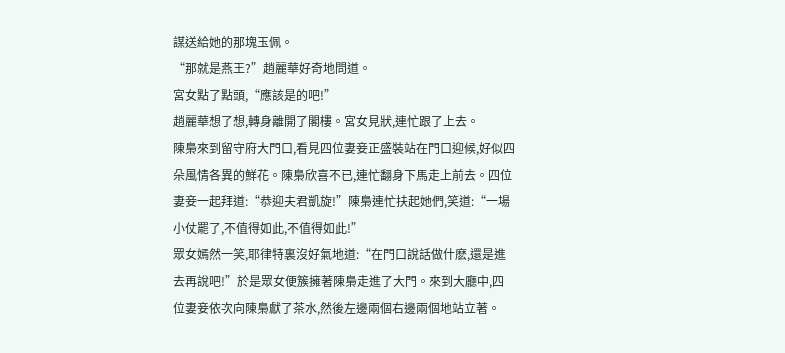謀送給她的那塊玉佩。
“那就是燕王?”趙麗華好奇地問道。
宮女點了點頭,“應該是的吧!”
趙麗華想了想,轉身離開了閣樓。宮女見狀,連忙跟了上去。
陳梟來到留守府大門口,看見四位妻妾正盛裝站在門口迎候,好似四朵風情各異的鮮花。陳梟欣喜不已,連忙翻身下馬走上前去。四位妻妾一起拜道:“恭迎夫君凱旋!”陳梟連忙扶起她們,笑道:“一場小仗罷了,不值得如此,不值得如此!”
眾女嫣然一笑,耶律特裏沒好氣地道:“在門口說話做什麽,還是進去再說吧!”於是眾女便簇擁著陳梟走進了大門。來到大廳中,四位妻妾依次向陳梟獻了茶水,然後左邊兩個右邊兩個地站立著。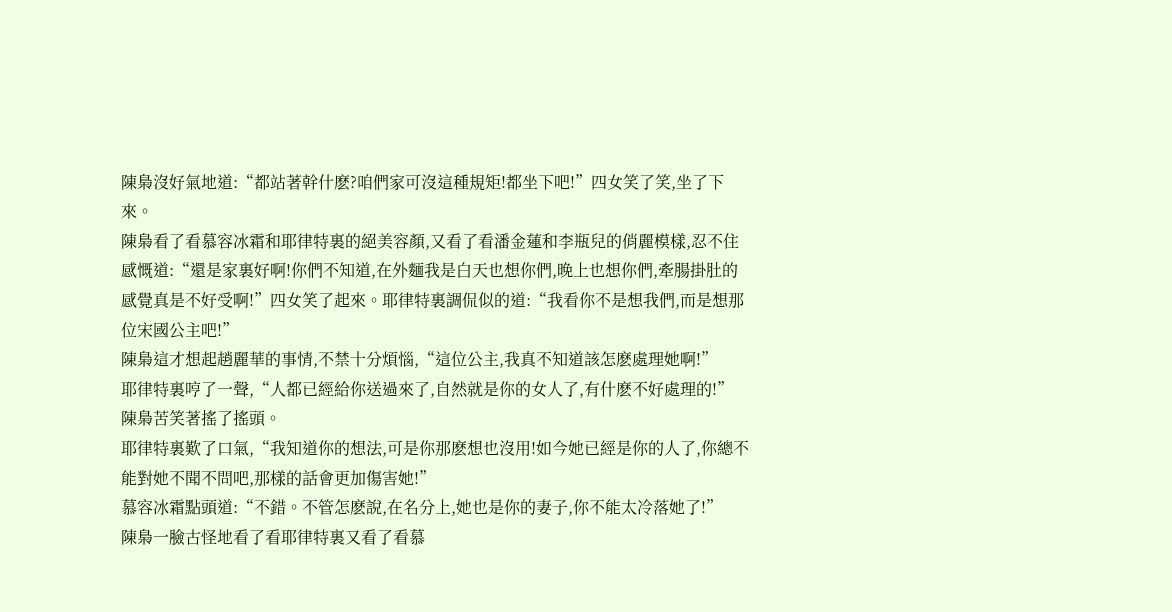陳梟沒好氣地道:“都站著幹什麽?咱們家可沒這種規矩!都坐下吧!”四女笑了笑,坐了下來。
陳梟看了看慕容冰霜和耶律特裏的絕美容顏,又看了看潘金蓮和李瓶兒的俏麗模樣,忍不住感慨道:“還是家裏好啊!你們不知道,在外麵我是白天也想你們,晚上也想你們,牽腸掛肚的感覺真是不好受啊!”四女笑了起來。耶律特裏調侃似的道:“我看你不是想我們,而是想那位宋國公主吧!”
陳梟這才想起趙麗華的事情,不禁十分煩惱,“這位公主,我真不知道該怎麽處理她啊!”
耶律特裏哼了一聲,“人都已經給你送過來了,自然就是你的女人了,有什麽不好處理的!”
陳梟苦笑著搖了搖頭。
耶律特裏歎了口氣,“我知道你的想法,可是你那麽想也沒用!如今她已經是你的人了,你總不能對她不聞不問吧,那樣的話會更加傷害她!”
慕容冰霜點頭道:“不錯。不管怎麽說,在名分上,她也是你的妻子,你不能太冷落她了!”
陳梟一臉古怪地看了看耶律特裏又看了看慕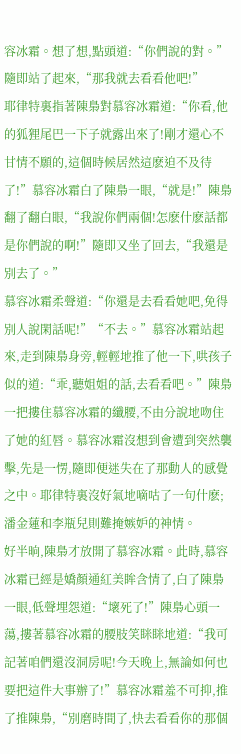容冰霜。想了想,點頭道:“你們說的對。”隨即站了起來,“那我就去看看他吧!”
耶律特裏指著陳梟對慕容冰霜道:“你看,他的狐狸尾巴一下子就露出來了!剛才還心不甘情不願的,這個時候居然這麽迫不及待了!”慕容冰霜白了陳梟一眼,“就是!”陳梟翻了翻白眼,“我說你們兩個!怎麽什麽話都是你們說的啊!”隨即又坐了回去,“我還是別去了。”
慕容冰霜柔聲道:“你還是去看看她吧,免得別人說閑話呢!”“不去。”慕容冰霜站起來,走到陳梟身旁,輕輕地推了他一下,哄孩子似的道:“乖,聽姐姐的話,去看看吧。”陳梟一把摟住慕容冰霜的纖腰,不由分說地吻住了她的紅唇。慕容冰霜沒想到會遭到突然襲擊,先是一愣,隨即便迷失在了那動人的感覺之中。耶律特裏沒好氣地嘀咕了一句什麽;潘金蓮和李瓶兒則難掩嫉妒的神情。
好半晌,陳梟才放開了慕容冰霜。此時,慕容冰霜已經是嬌顏通紅美眸含情了,白了陳梟一眼,低聲埋怨道:“壞死了!”陳梟心頭一蕩,摟著慕容冰霜的腰肢笑眯眯地道:“我可記著咱們還沒洞房呢!今天晚上,無論如何也要把這件大事辦了!”慕容冰霜羞不可抑,推了推陳梟,“別磨時間了,快去看看你的那個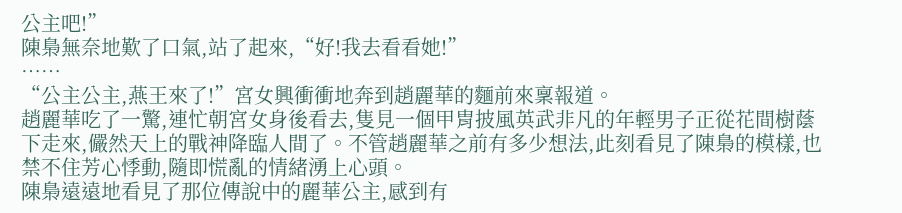公主吧!”
陳梟無奈地歎了口氣,站了起來,“好!我去看看她!”
……
“公主公主,燕王來了!”宮女興衝衝地奔到趙麗華的麵前來稟報道。
趙麗華吃了一驚,連忙朝宮女身後看去,隻見一個甲胄披風英武非凡的年輕男子正從花間樹蔭下走來,儼然天上的戰神降臨人間了。不管趙麗華之前有多少想法,此刻看見了陳梟的模樣,也禁不住芳心悸動,隨即慌亂的情緒湧上心頭。
陳梟遠遠地看見了那位傳說中的麗華公主,感到有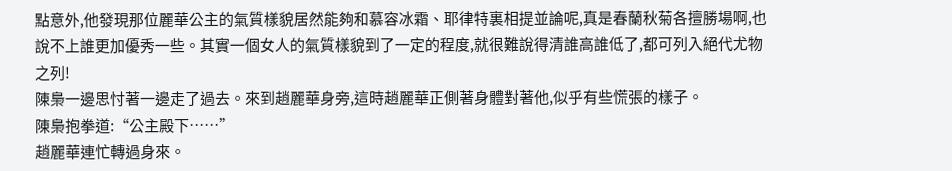點意外,他發現那位麗華公主的氣質樣貌居然能夠和慕容冰霜、耶律特裏相提並論呢,真是春蘭秋菊各擅勝場啊,也說不上誰更加優秀一些。其實一個女人的氣質樣貌到了一定的程度,就很難說得清誰高誰低了,都可列入絕代尤物之列!
陳梟一邊思忖著一邊走了過去。來到趙麗華身旁,這時趙麗華正側著身體對著他,似乎有些慌張的樣子。
陳梟抱拳道:“公主殿下……”
趙麗華連忙轉過身來。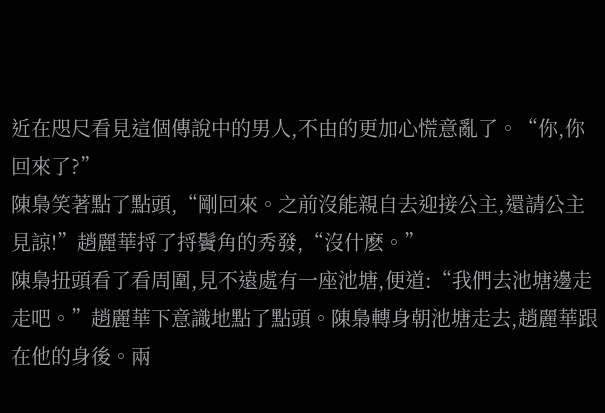近在咫尺看見這個傳說中的男人,不由的更加心慌意亂了。“你,你回來了?”
陳梟笑著點了點頭,“剛回來。之前沒能親自去迎接公主,還請公主見諒!”趙麗華捋了捋鬢角的秀發,“沒什麽。”
陳梟扭頭看了看周圍,見不遠處有一座池塘,便道:“我們去池塘邊走走吧。”趙麗華下意識地點了點頭。陳梟轉身朝池塘走去,趙麗華跟在他的身後。兩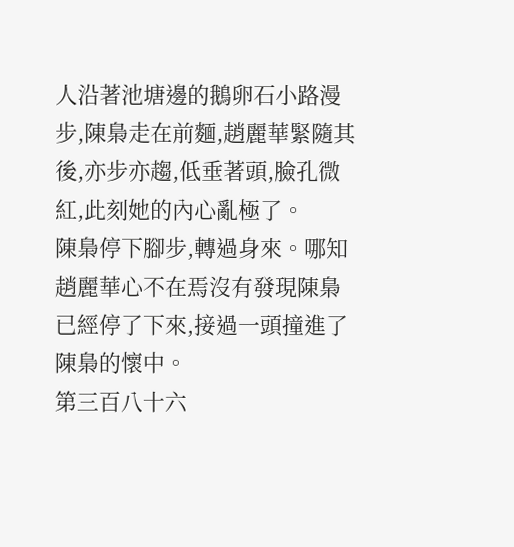人沿著池塘邊的鵝卵石小路漫步,陳梟走在前麵,趙麗華緊隨其後,亦步亦趨,低垂著頭,臉孔微紅,此刻她的內心亂極了。
陳梟停下腳步,轉過身來。哪知趙麗華心不在焉沒有發現陳梟已經停了下來,接過一頭撞進了陳梟的懷中。
第三百八十六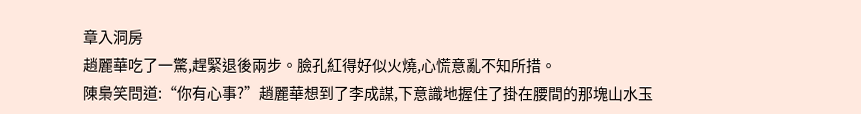章入洞房
趙麗華吃了一驚,趕緊退後兩步。臉孔紅得好似火燒,心慌意亂不知所措。
陳梟笑問道:“你有心事?”趙麗華想到了李成謀,下意識地握住了掛在腰間的那塊山水玉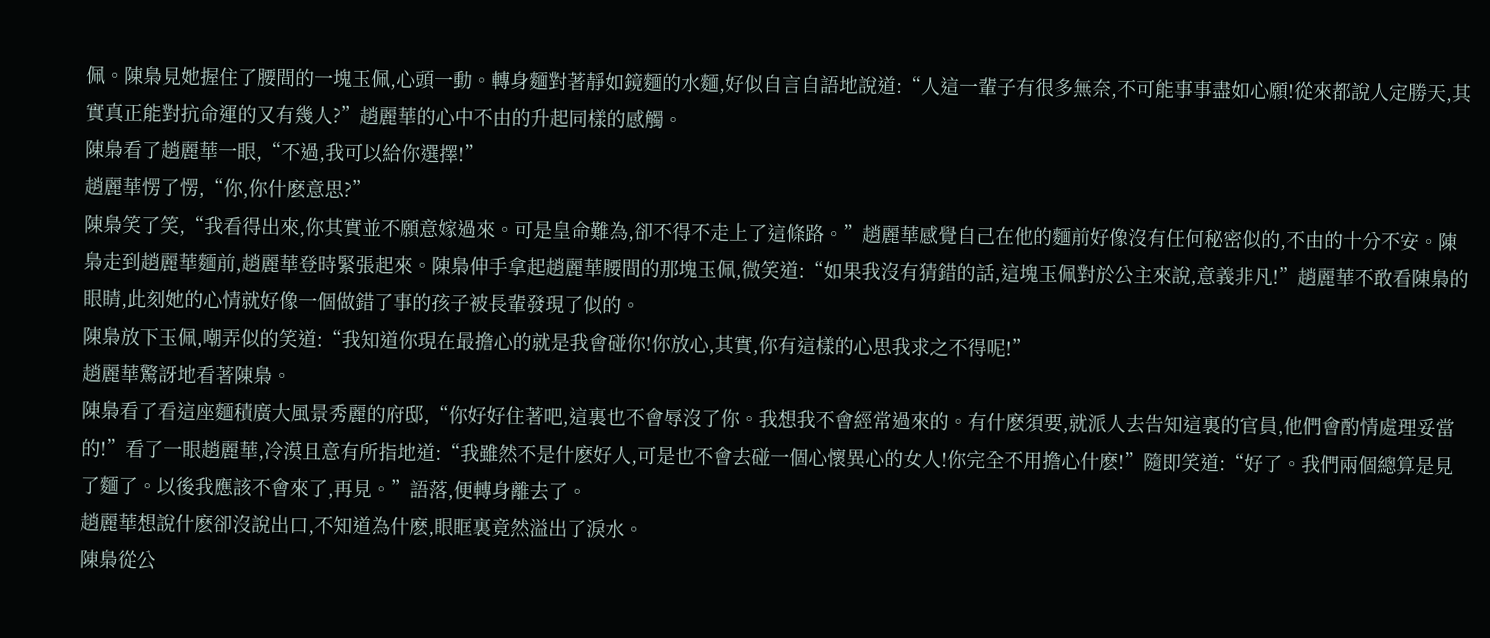佩。陳梟見她握住了腰間的一塊玉佩,心頭一動。轉身麵對著靜如鏡麵的水麵,好似自言自語地說道:“人這一輩子有很多無奈,不可能事事盡如心願!從來都說人定勝天,其實真正能對抗命運的又有幾人?”趙麗華的心中不由的升起同樣的感觸。
陳梟看了趙麗華一眼,“不過,我可以給你選擇!”
趙麗華愣了愣,“你,你什麽意思?”
陳梟笑了笑,“我看得出來,你其實並不願意嫁過來。可是皇命難為,卻不得不走上了這條路。”趙麗華感覺自己在他的麵前好像沒有任何秘密似的,不由的十分不安。陳梟走到趙麗華麵前,趙麗華登時緊張起來。陳梟伸手拿起趙麗華腰間的那塊玉佩,微笑道:“如果我沒有猜錯的話,這塊玉佩對於公主來說,意義非凡!”趙麗華不敢看陳梟的眼睛,此刻她的心情就好像一個做錯了事的孩子被長輩發現了似的。
陳梟放下玉佩,嘲弄似的笑道:“我知道你現在最擔心的就是我會碰你!你放心,其實,你有這樣的心思我求之不得呢!”
趙麗華驚訝地看著陳梟。
陳梟看了看這座麵積廣大風景秀麗的府邸,“你好好住著吧,這裏也不會辱沒了你。我想我不會經常過來的。有什麽須要,就派人去告知這裏的官員,他們會酌情處理妥當的!”看了一眼趙麗華,冷漠且意有所指地道:“我雖然不是什麽好人,可是也不會去碰一個心懷異心的女人!你完全不用擔心什麽!”隨即笑道:“好了。我們兩個總算是見了麵了。以後我應該不會來了,再見。”語落,便轉身離去了。
趙麗華想說什麽卻沒說出口,不知道為什麽,眼眶裏竟然溢出了淚水。
陳梟從公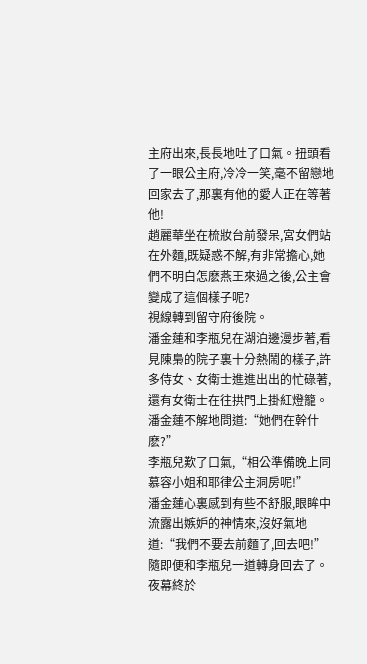主府出來,長長地吐了口氣。扭頭看了一眼公主府,冷冷一笑,毫不留戀地回家去了,那裏有他的愛人正在等著他!
趙麗華坐在梳妝台前發呆,宮女們站在外麵,既疑惑不解,有非常擔心,她們不明白怎麽燕王來過之後,公主會變成了這個樣子呢?
視線轉到留守府後院。
潘金蓮和李瓶兒在湖泊邊漫步著,看見陳梟的院子裏十分熱鬧的樣子,許多侍女、女衛士進進出出的忙碌著,還有女衛士在往拱門上掛紅燈籠。潘金蓮不解地問道:“她們在幹什麽?”
李瓶兒歎了口氣,“相公準備晚上同慕容小姐和耶律公主洞房呢!”
潘金蓮心裏感到有些不舒服,眼眸中流露出嫉妒的神情來,沒好氣地道:“我們不要去前麵了,回去吧!”隨即便和李瓶兒一道轉身回去了。
夜幕終於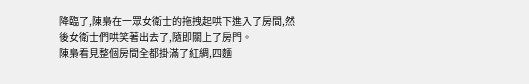降臨了,陳梟在一眾女衛士的拖拽起哄下進入了房間,然後女衛士們哄笑著出去了,隨即關上了房門。
陳梟看見整個房間全都掛滿了紅綢,四麵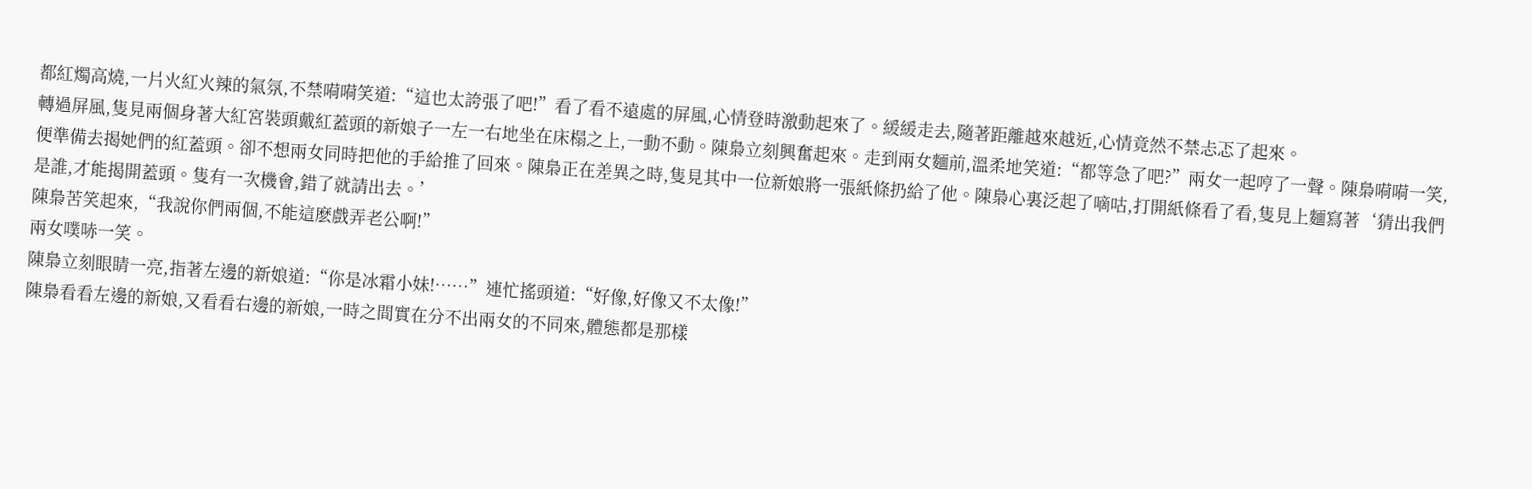都紅燭高燒,一片火紅火辣的氣氛,不禁嗬嗬笑道:“這也太誇張了吧!”看了看不遠處的屏風,心情登時激動起來了。緩緩走去,隨著距離越來越近,心情竟然不禁忐忑了起來。
轉過屏風,隻見兩個身著大紅宮裝頭戴紅蓋頭的新娘子一左一右地坐在床榻之上,一動不動。陳梟立刻興奮起來。走到兩女麵前,溫柔地笑道:“都等急了吧?”兩女一起哼了一聲。陳梟嗬嗬一笑,便準備去揭她們的紅蓋頭。卻不想兩女同時把他的手給推了回來。陳梟正在差異之時,隻見其中一位新娘將一張紙條扔給了他。陳梟心裏泛起了嘀咕,打開紙條看了看,隻見上麵寫著‘猜出我們是誰,才能揭開蓋頭。隻有一次機會,錯了就請出去。’
陳梟苦笑起來,“我說你們兩個,不能這麽戲弄老公啊!”
兩女噗哧一笑。
陳梟立刻眼睛一亮,指著左邊的新娘道:“你是冰霜小妹!……”連忙搖頭道:“好像,好像又不太像!”
陳梟看看左邊的新娘,又看看右邊的新娘,一時之間實在分不出兩女的不同來,體態都是那樣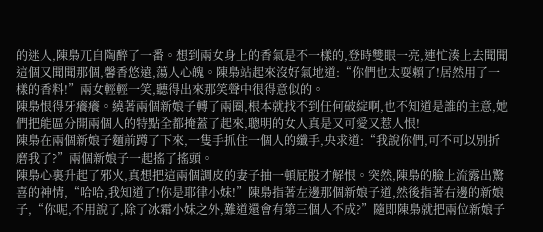的迷人,陳梟兀自陶醉了一番。想到兩女身上的香氣是不一樣的,登時雙眼一亮,連忙湊上去聞聞這個又聞聞那個,馨香悠遠,蕩人心魄。陳梟站起來沒好氣地道:“你們也太耍賴了!居然用了一樣的香料!”兩女輕輕一笑,聽得出來那笑聲中很得意似的。
陳梟恨得牙癢癢。繞著兩個新娘子轉了兩圈,根本就找不到任何破綻啊,也不知道是誰的主意,她們把能區分開兩個人的特點全都掩蓋了起來,聰明的女人真是又可愛又惹人恨!
陳梟在兩個新娘子麵前蹲了下來,一隻手抓住一個人的纖手,央求道:“我說你們,可不可以別折磨我了?”兩個新娘子一起搖了搖頭。
陳梟心裏升起了邪火,真想把這兩個調皮的妻子抽一頓屁股才解恨。突然,陳梟的臉上流露出驚喜的神情,“哈哈,我知道了!你是耶律小妹!”陳梟指著左邊那個新娘子道,然後指著右邊的新娘子,“你呢,不用說了,除了冰霜小妹之外,難道還會有第三個人不成?”隨即陳梟就把兩位新娘子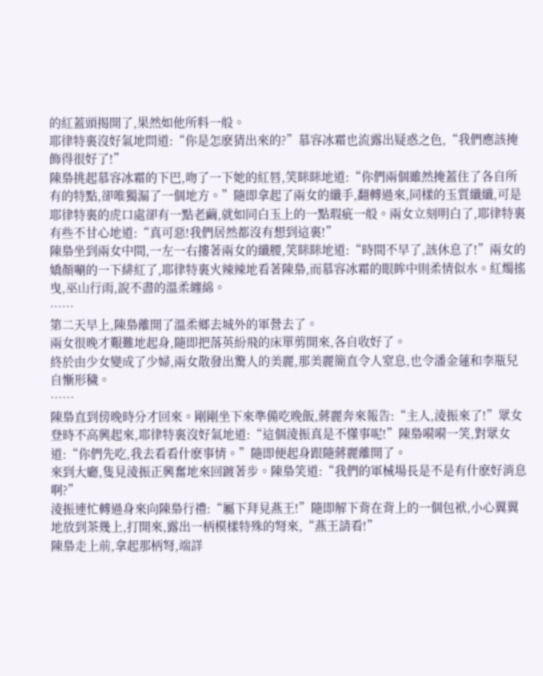的紅蓋頭揭開了,果然如他所料一般。
耶律特裏沒好氣地問道:“你是怎麽猜出來的?”慕容冰霜也流露出疑惑之色,“我們應該掩飾得很好了!”
陳梟挑起慕容冰霜的下巴,吻了一下她的紅唇,笑眯眯地道:“你們兩個雖然掩蓋住了各自所有的特點,卻唯獨漏了一個地方。”隨即拿起了兩女的纖手,翻轉過來,同樣的玉質纖纖,可是耶律特裏的虎口處卻有一點老繭,就如同白玉上的一點瑕疵一般。兩女立刻明白了,耶律特裏有些不甘心地道:“真可惡!我們居然都沒有想到這裏!”
陳梟坐到兩女中間,一左一右摟著兩女的纖腰,笑眯眯地道:“時間不早了,該休息了!”兩女的嬌顏唰的一下緋紅了,耶律特裏火辣辣地看著陳梟,而慕容冰霜的眼眸中則柔情似水。紅燭搖曳,巫山行雨,說不盡的溫柔纏綿。
……
第二天早上,陳梟離開了溫柔鄉去城外的軍營去了。
兩女很晚才艱難地起身,隨即把落英紛飛的床單剪開來,各自收好了。
終於由少女變成了少婦,兩女散發出驚人的美麗,那美麗簡直令人窒息,也令潘金蓮和李瓶兒自慚形穢。
……
陳梟直到傍晚時分才回來。剛剛坐下來準備吃晚飯,蔣麗奔來報告:“主人,淩振來了!”眾女登時不高興起來,耶律特裏沒好氣地道:“這個淩振真是不懂事呢!”陳梟嗬嗬一笑,對眾女道:“你們先吃,我去看看什麽事情。”隨即便起身跟隨蔣麗離開了。
來到大廳,隻見淩振正興奮地來回踱著步。陳梟笑道:“我們的軍械場長是不是有什麽好消息啊?”
淩振連忙轉過身來向陳梟行禮:“屬下拜見燕王!”隨即解下背在背上的一個包袱,小心翼翼地放到茶幾上,打開來,露出一柄模樣特殊的弩來,“燕王請看!”
陳梟走上前,拿起那柄弩,端詳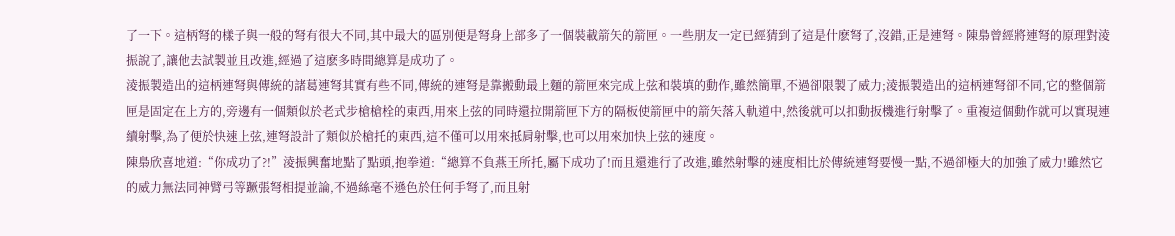了一下。這柄弩的樣子與一般的弩有很大不同,其中最大的區別便是弩身上部多了一個裝載箭矢的箭匣。一些朋友一定已經猜到了這是什麽弩了,沒錯,正是連弩。陳梟曾經將連弩的原理對淩振說了,讓他去試製並且改進,經過了這麽多時間總算是成功了。
淩振製造出的這柄連弩與傳統的諸葛連弩其實有些不同,傳統的連弩是靠搬動最上麵的箭匣來完成上弦和裝填的動作,雖然簡單,不過卻限製了威力;淩振製造出的這柄連弩卻不同,它的整個箭匣是固定在上方的,旁邊有一個類似於老式步槍槍栓的東西,用來上弦的同時還拉開箭匣下方的隔板使箭匣中的箭矢落入軌道中,然後就可以扣動扳機進行射擊了。重複這個動作就可以實現連續射擊,為了便於快速上弦,連弩設計了類似於槍托的東西,這不僅可以用來抵肩射擊,也可以用來加快上弦的速度。
陳梟欣喜地道:“你成功了?!”淩振興奮地點了點頭,抱拳道:“總算不負燕王所托,屬下成功了!而且還進行了改進,雖然射擊的速度相比於傳統連弩要慢一點,不過卻極大的加強了威力!雖然它的威力無法同神臂弓等蹶張弩相提並論,不過絲毫不遜色於任何手弩了,而且射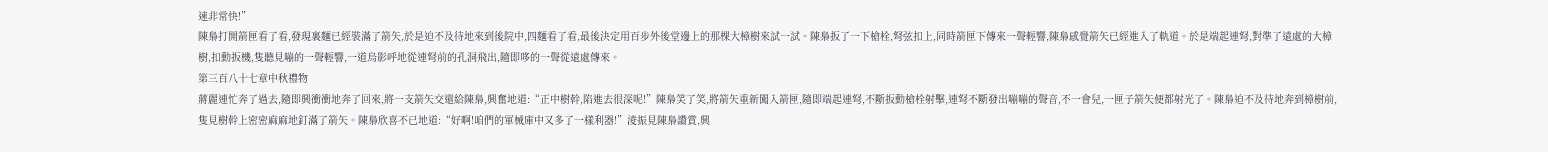速非常快!”
陳梟打開箭匣看了看,發現裏麵已經裝滿了箭矢,於是迫不及待地來到後院中,四麵看了看,最後決定用百步外後堂邊上的那棵大樟樹來試一試。陳梟扳了一下槍栓,弩弦扣上,同時箭匣下傳來一聲輕響,陳梟感覺箭矢已經進入了軌道。於是端起連弩,對準了遠處的大樟樹,扣動扳機,隻聽見嘣的一聲輕響,一道烏影呼地從連弩前的孔洞飛出,隨即哆的一聲從遠處傳來。
第三百八十七章中秋禮物
蔣麗連忙奔了過去,隨即興衝衝地奔了回來,將一支箭矢交還給陳梟,興奮地道:“正中樹幹,陷進去很深呢!”陳梟笑了笑,將箭矢重新闖入箭匣,隨即端起連弩,不斷扳動槍栓射擊,連弩不斷發出嘣嘣的聲音,不一會兒,一匣子箭矢便都射光了。陳梟迫不及待地奔到樟樹前,隻見樹幹上密密麻麻地釘滿了箭矢。陳梟欣喜不已地道:“好啊!咱們的軍械庫中又多了一樣利器!”淩振見陳梟讚賞,興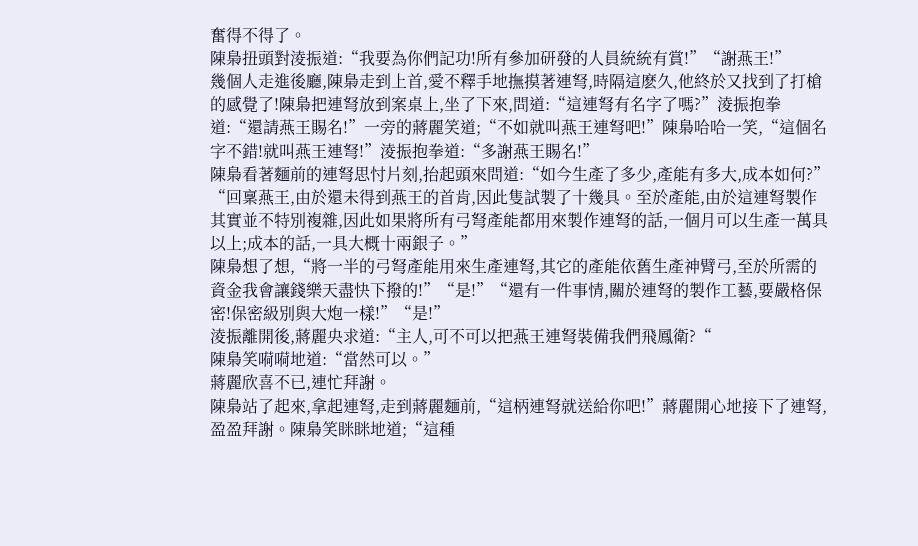奮得不得了。
陳梟扭頭對淩振道:“我要為你們記功!所有參加研發的人員統統有賞!”“謝燕王!”
幾個人走進後廳,陳梟走到上首,愛不釋手地撫摸著連弩,時隔這麽久,他終於又找到了打槍的感覺了!陳梟把連弩放到案桌上,坐了下來,問道:“這連弩有名字了嗎?”淩振抱拳道:“還請燕王賜名!”一旁的蔣麗笑道;“不如就叫燕王連弩吧!”陳梟哈哈一笑,“這個名字不錯!就叫燕王連弩!”淩振抱拳道:“多謝燕王賜名!”
陳梟看著麵前的連弩思忖片刻,抬起頭來問道:“如今生產了多少,產能有多大,成本如何?”
“回稟燕王,由於還未得到燕王的首肯,因此隻試製了十幾具。至於產能,由於這連弩製作其實並不特別複雜,因此如果將所有弓弩產能都用來製作連弩的話,一個月可以生產一萬具以上;成本的話,一具大概十兩銀子。”
陳梟想了想,“將一半的弓弩產能用來生產連弩,其它的產能依舊生產神臂弓,至於所需的資金我會讓錢樂天盡快下撥的!”“是!”“還有一件事情,關於連弩的製作工藝,要嚴格保密!保密級別與大炮一樣!”“是!”
淩振離開後,蔣麗央求道:“主人,可不可以把燕王連弩裝備我們飛鳳衛?“
陳梟笑嗬嗬地道:“當然可以。”
蔣麗欣喜不已,連忙拜謝。
陳梟站了起來,拿起連弩,走到蔣麗麵前,“這柄連弩就送給你吧!”蔣麗開心地接下了連弩,盈盈拜謝。陳梟笑眯眯地道;“這種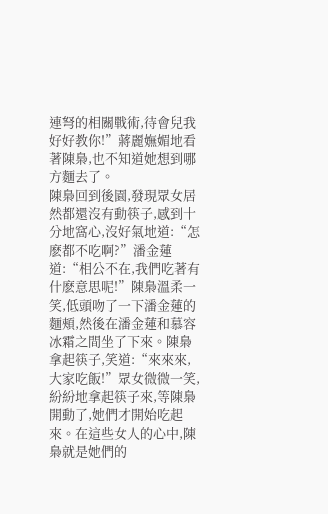連弩的相關戰術,待會兒我好好教你!”蔣麗嫵媚地看著陳梟,也不知道她想到哪方麵去了。
陳梟回到後園,發現眾女居然都還沒有動筷子,感到十分地窩心,沒好氣地道:“怎麽都不吃啊?”潘金蓮道:“相公不在,我們吃著有什麽意思呢!”陳梟溫柔一笑,低頭吻了一下潘金蓮的麵頰,然後在潘金蓮和慕容冰霜之間坐了下來。陳梟拿起筷子,笑道:“來來來,大家吃飯!”眾女微微一笑,紛紛地拿起筷子來,等陳梟開動了,她們才開始吃起來。在這些女人的心中,陳梟就是她們的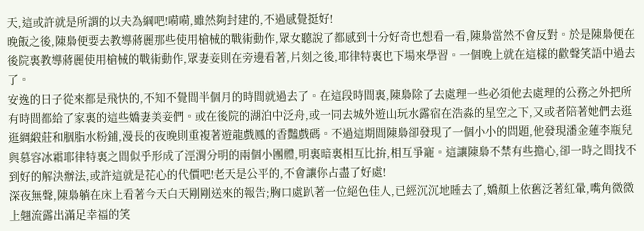天,這或許就是所謂的以夫為綱吧!嗬嗬,雖然夠封建的,不過感覺挺好!
晚飯之後,陳梟便要去教導蔣麗那些使用槍械的戰術動作,眾女聽說了都感到十分好奇也想看一看,陳梟當然不會反對。於是陳梟便在後院裏教導蔣麗使用槍械的戰術動作,眾妻妾則在旁邊看著,片刻之後,耶律特裏也下場來學習。一個晚上就在這樣的歡聲笑語中過去了。
安逸的日子從來都是飛快的,不知不覺間半個月的時間就過去了。在這段時間裏,陳梟除了去處理一些必須他去處理的公務之外把所有時間都給了家裏的這些嬌妻美妾們。或在後院的湖泊中泛舟,或一同去城外遊山玩水露宿在浩淼的星空之下,又或者陪著她們去逛逛綢緞莊和胭脂水粉鋪,漫長的夜晚則重複著遊龍戲鳳的香豔戲碼。不過這期間陳梟卻發現了一個小小的問題,他發現潘金蓮李瓶兒與慕容冰霜耶律特裏之間似乎形成了涇渭分明的兩個小團體,明裏暗裏相互比拚,相互爭寵。這讓陳梟不禁有些擔心,卻一時之間找不到好的解決辦法,或許這就是花心的代價吧!老天是公平的,不會讓你占盡了好處!
深夜無聲,陳梟躺在床上看著今天白天剛剛送來的報告;胸口處趴著一位絕色佳人,已經沉沉地睡去了,嬌顏上依舊泛著紅暈,嘴角微微上翹流露出滿足幸福的笑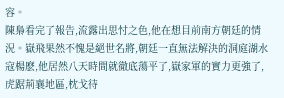容。
陳梟看完了報告,流露出思忖之色,他在想目前南方朝廷的情況。嶽飛果然不愧是絕世名將,朝廷一直無法解決的洞庭湖水寇楊麽,他居然八天時間就徹底蕩平了,嶽家軍的實力更強了,虎踞荊襄地區,枕戈待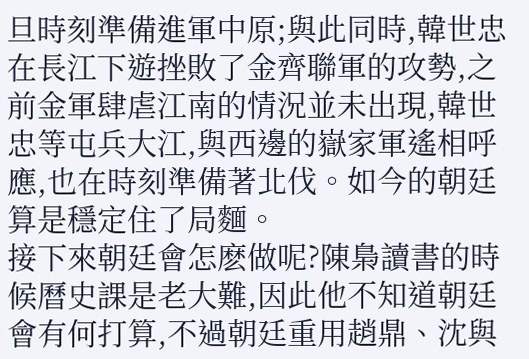旦時刻準備進軍中原;與此同時,韓世忠在長江下遊挫敗了金齊聯軍的攻勢,之前金軍肆虐江南的情況並未出現,韓世忠等屯兵大江,與西邊的嶽家軍遙相呼應,也在時刻準備著北伐。如今的朝廷算是穩定住了局麵。
接下來朝廷會怎麽做呢?陳梟讀書的時候曆史課是老大難,因此他不知道朝廷會有何打算,不過朝廷重用趙鼎、沈與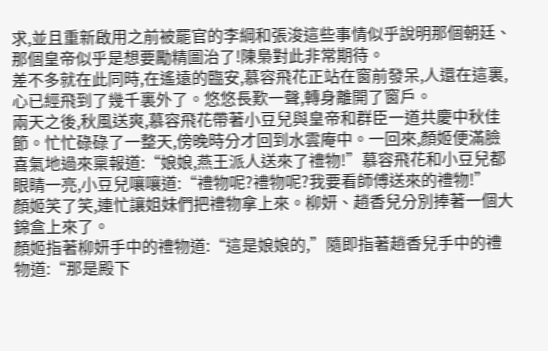求,並且重新啟用之前被罷官的李綱和張浚這些事情似乎說明那個朝廷、那個皇帝似乎是想要勵精圖治了!陳梟對此非常期待。
差不多就在此同時,在遙遠的臨安,慕容飛花正站在窗前發呆,人還在這裏,心已經飛到了幾千裏外了。悠悠長歎一聲,轉身離開了窗戶。
兩天之後,秋風送爽,慕容飛花帶著小豆兒與皇帝和群臣一道共慶中秋佳節。忙忙碌碌了一整天,傍晚時分才回到水雲庵中。一回來,顏姬便滿臉喜氣地過來稟報道:“娘娘,燕王派人送來了禮物!”慕容飛花和小豆兒都眼睛一亮,小豆兒嚷嚷道:“禮物呢?禮物呢?我要看師傅送來的禮物!”
顏姬笑了笑,連忙讓姐妹們把禮物拿上來。柳妍、趙香兒分別捧著一個大錦盒上來了。
顏姬指著柳妍手中的禮物道:“這是娘娘的,”隨即指著趙香兒手中的禮物道:“那是殿下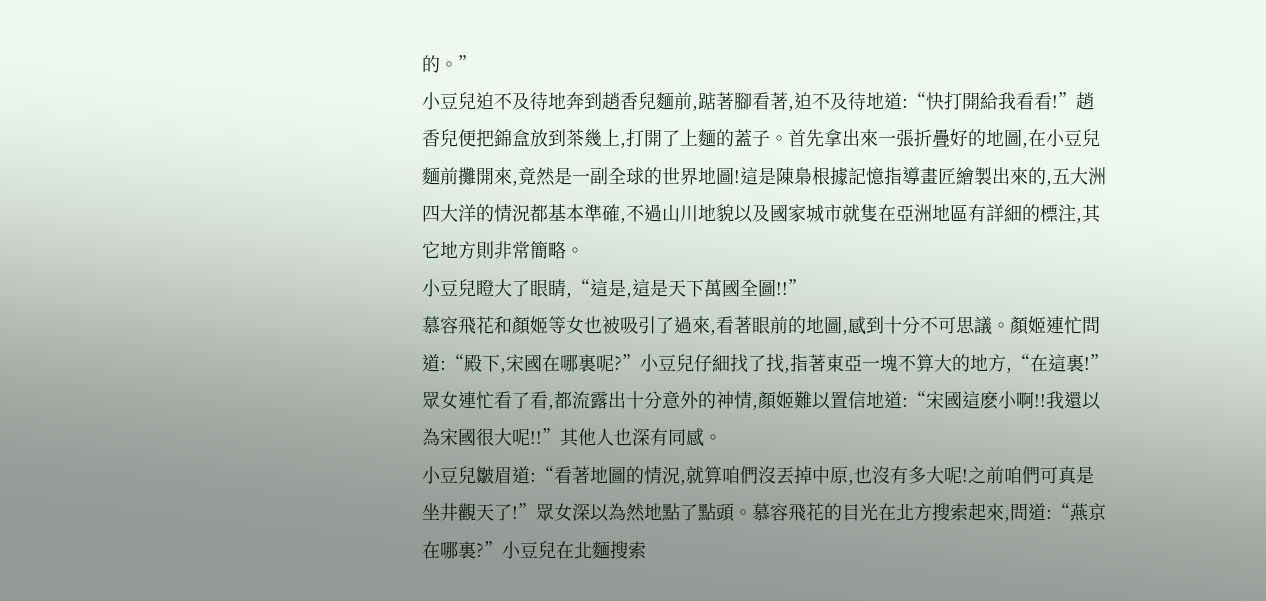的。”
小豆兒迫不及待地奔到趙香兒麵前,踮著腳看著,迫不及待地道:“快打開給我看看!”趙香兒便把錦盒放到茶幾上,打開了上麵的蓋子。首先拿出來一張折疊好的地圖,在小豆兒麵前攤開來,竟然是一副全球的世界地圖!這是陳梟根據記憶指導畫匠繪製出來的,五大洲四大洋的情況都基本準確,不過山川地貌以及國家城市就隻在亞洲地區有詳細的標注,其它地方則非常簡略。
小豆兒瞪大了眼睛,“這是,這是天下萬國全圖!!”
慕容飛花和顏姬等女也被吸引了過來,看著眼前的地圖,感到十分不可思議。顏姬連忙問道:“殿下,宋國在哪裏呢?”小豆兒仔細找了找,指著東亞一塊不算大的地方,“在這裏!”眾女連忙看了看,都流露出十分意外的神情,顏姬難以置信地道:“宋國這麽小啊!!我還以為宋國很大呢!!”其他人也深有同感。
小豆兒皺眉道:“看著地圖的情況,就算咱們沒丟掉中原,也沒有多大呢!之前咱們可真是坐井觀天了!”眾女深以為然地點了點頭。慕容飛花的目光在北方搜索起來,問道:“燕京在哪裏?”小豆兒在北麵搜索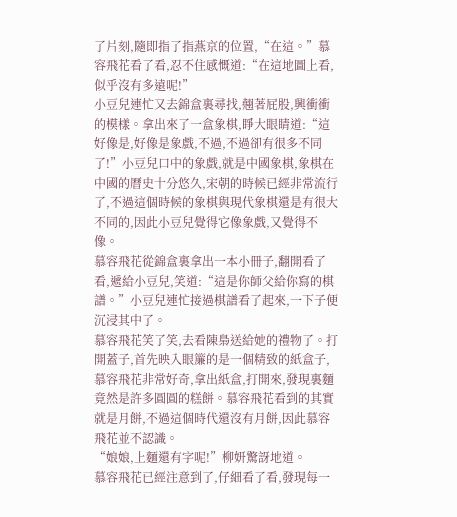了片刻,隨即指了指燕京的位置,“在這。”慕容飛花看了看,忍不住感慨道:“在這地圖上看,似乎沒有多遠呢!”
小豆兒連忙又去錦盒裏尋找,翹著屁股,興衝衝的模樣。拿出來了一盒象棋,睜大眼睛道:“這好像是,好像是象戲,不過,不過卻有很多不同了!”小豆兒口中的象戲,就是中國象棋,象棋在中國的曆史十分悠久,宋朝的時候已經非常流行了,不過這個時候的象棋與現代象棋還是有很大不同的,因此小豆兒覺得它像象戲,又覺得不像。
慕容飛花從錦盒裏拿出一本小冊子,翻開看了看,遞給小豆兒,笑道:“這是你師父給你寫的棋譜。”小豆兒連忙接過棋譜看了起來,一下子便沉浸其中了。
慕容飛花笑了笑,去看陳梟送給她的禮物了。打開蓋子,首先映入眼簾的是一個精致的紙盒子,慕容飛花非常好奇,拿出紙盒,打開來,發現裏麵竟然是許多圓圓的糕餅。慕容飛花看到的其實就是月餅,不過這個時代還沒有月餅,因此慕容飛花並不認識。
“娘娘,上麵還有字呢!”柳妍驚訝地道。
慕容飛花已經注意到了,仔細看了看,發現每一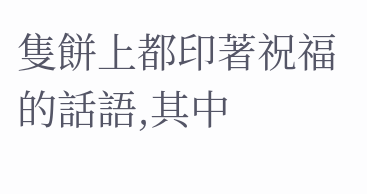隻餅上都印著祝福的話語,其中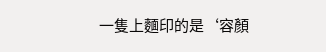一隻上麵印的是‘容顏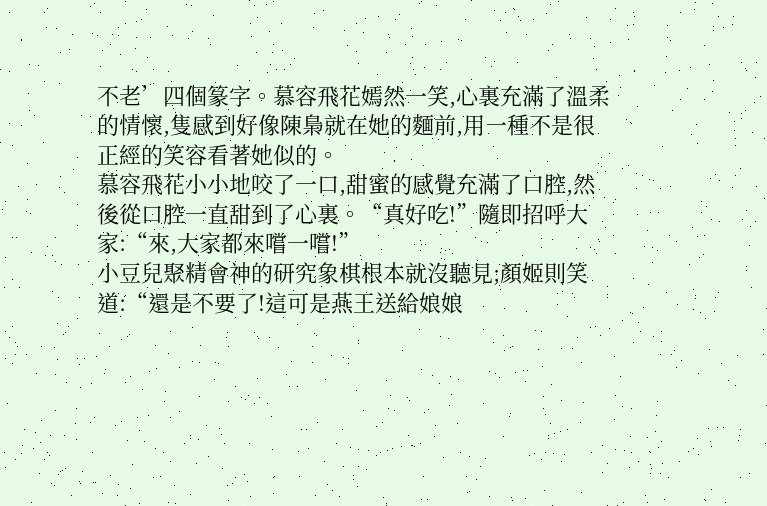不老’四個篆字。慕容飛花嫣然一笑,心裏充滿了溫柔的情懷,隻感到好像陳梟就在她的麵前,用一種不是很正經的笑容看著她似的。
慕容飛花小小地咬了一口,甜蜜的感覺充滿了口腔,然後從口腔一直甜到了心裏。“真好吃!”隨即招呼大家:“來,大家都來嚐一嚐!”
小豆兒聚精會神的研究象棋根本就沒聽見;顏姬則笑道:“還是不要了!這可是燕王送給娘娘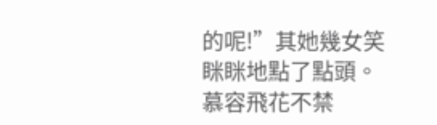的呢!”其她幾女笑眯眯地點了點頭。
慕容飛花不禁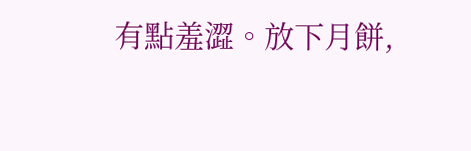有點羞澀。放下月餅,